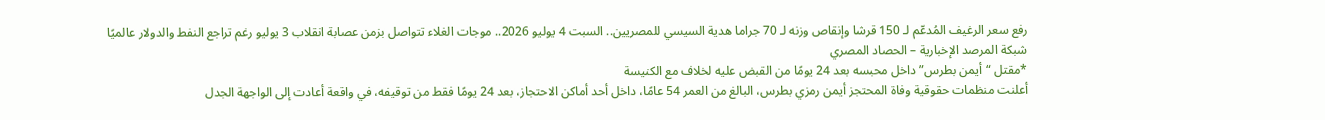رفع سعر الرغيف المُدعّم لـ 150 قرشا وإنقاص وزنه لـ 70 جراما هدية السيسي للمصريين.. السبت 4 يوليو 2026.. موجات الغلاء تتواصل بزمن عصابة انقلاب 3 يوليو رغم تراجع النفط والدولار عالميًا
شبكة المرصد الإخبارية – الحصاد المصري
*مقتل “أيمن بطرس” داخل محبسه بعد 24 يومًا من القبض عليه لخلاف مع الكنيسة
أعلنت منظمات حقوقية وفاة المحتجز أيمن رمزي بطرس، البالغ من العمر 54 عامًا، داخل أحد أماكن الاحتجاز، بعد 24 يومًا فقط من توقيفه، في واقعة أعادت إلى الواجهة الجدل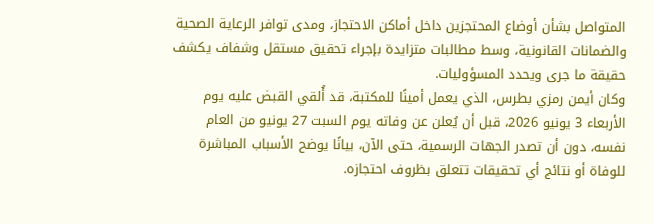المتواصل بشأن أوضاع المحتجزين داخل أماكن الاحتجاز، ومدى توافر الرعاية الصحية والضمانات القانونية، وسط مطالبات متزايدة بإجراء تحقيق مستقل وشفاف يكشف حقيقة ما جرى ويحدد المسؤوليات.
وكان أيمن رمزي بطرس، الذي يعمل أمينًا للمكتبة، قد أُلقي القبض عليه يوم الأربعاء 3 يونيو 2026، قبل أن يُعلن عن وفاته يوم السبت 27 يونيو من العام نفسه، دون أن تصدر الجهات الرسمية، حتى الآن، بيانًا يوضح الأسباب المباشرة للوفاة أو نتائج أي تحقيقات تتعلق بظروف احتجازه.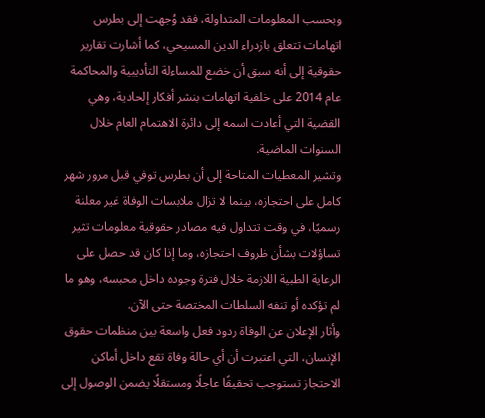وبحسب المعلومات المتداولة، فقد وُجهت إلى بطرس اتهامات تتعلق بازدراء الدين المسيحي، كما أشارت تقارير حقوقية إلى أنه سبق أن خضع للمساءلة التأديبية والمحاكمة عام 2014 على خلفية اتهامات بنشر أفكار إلحادية، وهي القضية التي أعادت اسمه إلى دائرة الاهتمام العام خلال السنوات الماضية.
وتشير المعطيات المتاحة إلى أن بطرس توفي قبل مرور شهر كامل على احتجازه، بينما لا تزال ملابسات الوفاة غير معلنة رسميًا، في وقت تتداول فيه مصادر حقوقية معلومات تثير تساؤلات بشأن ظروف احتجازه، وما إذا كان قد حصل على الرعاية الطبية اللازمة خلال فترة وجوده داخل محبسه، وهو ما لم تؤكده أو تنفه السلطات المختصة حتى الآن.
وأثار الإعلان عن الوفاة ردود فعل واسعة بين منظمات حقوق الإنسان، التي اعتبرت أن أي حالة وفاة تقع داخل أماكن الاحتجاز تستوجب تحقيقًا عاجلًا ومستقلًا يضمن الوصول إلى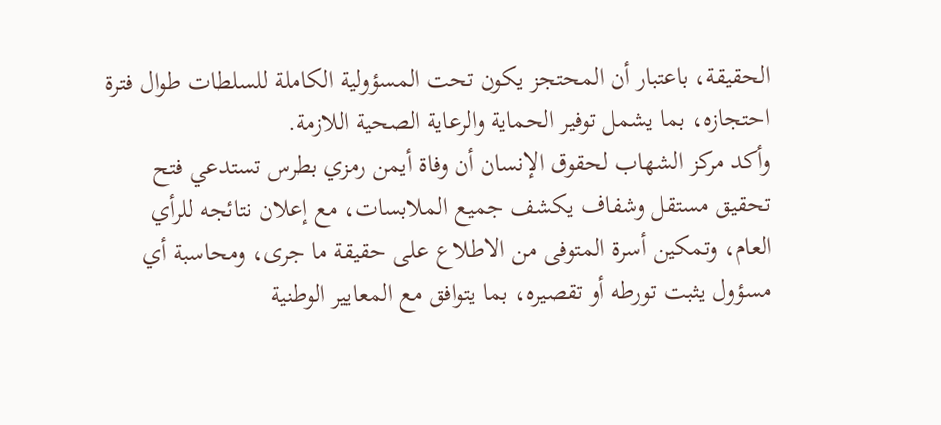الحقيقة، باعتبار أن المحتجز يكون تحت المسؤولية الكاملة للسلطات طوال فترة احتجازه، بما يشمل توفير الحماية والرعاية الصحية اللازمة.
وأكد مركز الشهاب لحقوق الإنسان أن وفاة أيمن رمزي بطرس تستدعي فتح تحقيق مستقل وشفاف يكشف جميع الملابسات، مع إعلان نتائجه للرأي العام، وتمكين أسرة المتوفى من الاطلاع على حقيقة ما جرى، ومحاسبة أي مسؤول يثبت تورطه أو تقصيره، بما يتوافق مع المعايير الوطنية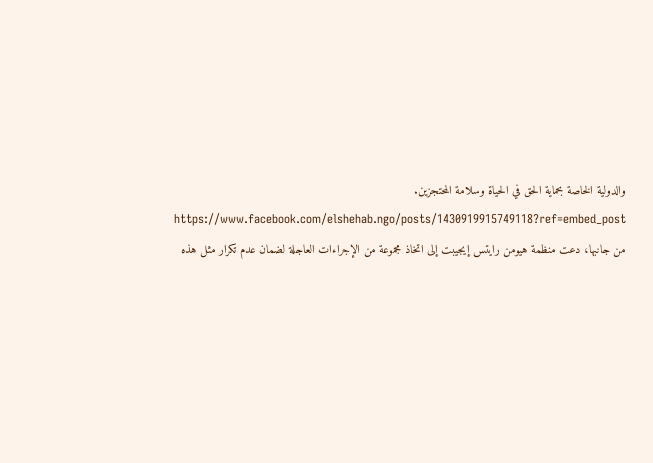والدولية الخاصة بحماية الحق في الحياة وسلامة المحتجزين.
https://www.facebook.com/elshehab.ngo/posts/1430919915749118?ref=embed_post
من جانبها، دعت منظمة هيومن رايتس إيجيبت إلى اتخاذ مجموعة من الإجراءات العاجلة لضمان عدم تكرار مثل هذه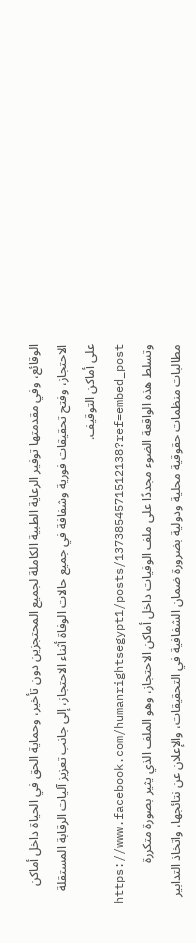الوقائع، وفي مقدمتها توفير الرعاية الطبية الكاملة لجميع المحتجزين دون تأخير، وحماية الحق في الحياة داخل أماكن الاحتجاز، وفتح تحقيقات فورية وشفافة في جميع حالات الوفاة أثناء الاحتجاز، إلى جانب تعزيز آليات الرقابة المستقلة على أماكن التوقيف.
https://www.facebook.com/humanrightsegypt1/posts/1373854571512138?ref=embed_post
وتسلط هذه الواقعة الضوء مجددًا على ملف الوفيات داخل أماكن الاحتجاز، وهو الملف الذي يثير بصورة متكررة مطالبات منظمات حقوقية محلية ودولية بضرورة ضمان الشفافية في التحقيقات، والإعلان عن نتائجها، واتخاذ التدابير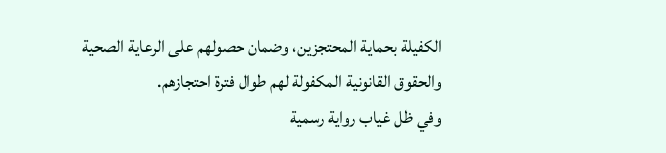الكفيلة بحماية المحتجزين، وضمان حصولهم على الرعاية الصحية والحقوق القانونية المكفولة لهم طوال فترة احتجازهم.
وفي ظل غياب رواية رسمية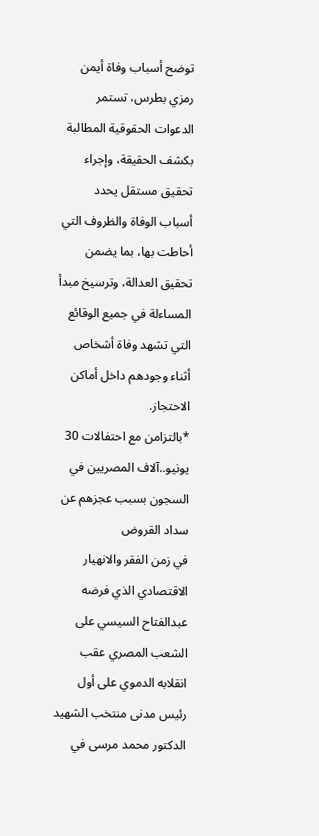توضح أسباب وفاة أيمن رمزي بطرس، تستمر الدعوات الحقوقية المطالبة بكشف الحقيقة، وإجراء تحقيق مستقل يحدد أسباب الوفاة والظروف التي أحاطت بها، بما يضمن تحقيق العدالة، وترسيخ مبدأ المساءلة في جميع الوقائع التي تشهد وفاة أشخاص أثناء وجودهم داخل أماكن الاحتجاز.
*بالتزامن مع احتفالات 30 يونيو..آلاف المصريين في السجون بسبب عجزهم عن سداد القروض
في زمن الفقر والانهيار الاقتصادي الذي فرضه عبدالفتاح السيسي على الشعب المصري عقب انقلابه الدموي على أول رئيس مدنى منتخب الشهيد الدكتور محمد مرسى في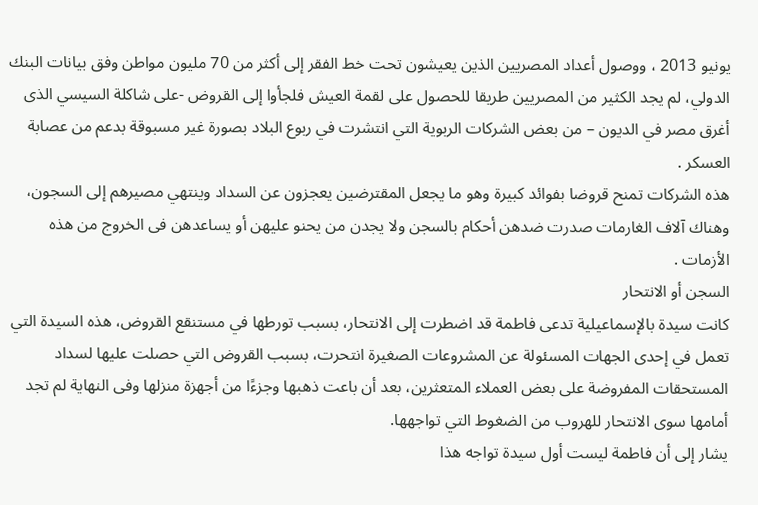يونيو 2013 ، ووصول أعداد المصريين الذين يعيشون تحت خط الفقر إلى أكثر من 70 مليون مواطن وفق بيانات البنك الدولي، لم يجد الكثير من المصريين طريقا للحصول على لقمة العيش فلجأوا إلى القروض -على شاكلة السيسي الذى أغرق مصر في الديون – من بعض الشركات الربوية التي انتشرت في ربوع البلاد بصورة غير مسبوقة بدعم من عصابة العسكر .
هذه الشركات تمنح قروضا بفوائد كبيرة وهو ما يجعل المقترضين يعجزون عن السداد وينتهي مصيرهم إلى السجون، وهناك آلاف الغارمات صدرت ضدهن أحكام بالسجن ولا يجدن من يحنو عليهن أو يساعدهن فى الخروج من هذه الأزمات .
السجن أو الانتحار
كانت سيدة بالإسماعيلية تدعى فاطمة قد اضطرت إلى الانتحار، بسبب تورطها في مستنقع القروض، هذه السيدة التي تعمل في إحدى الجهات المسئولة عن المشروعات الصغيرة انتحرت، بسبب القروض التي حصلت عليها لسداد المستحقات المفروضة على بعض العملاء المتعثرين، بعد أن باعت ذهبها وجزءًا من أجهزة منزلها وفى النهاية لم تجد أمامها سوى الانتحار للهروب من الضغوط التي تواجهها.
يشار إلى أن فاطمة ليست أول سيدة تواجه هذا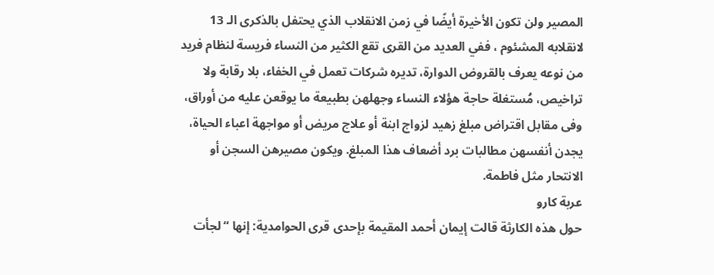المصير ولن تكون الأخيرة أيضًا في زمن الانقلاب الذي يحتفل بالذكرى الـ 13 لانقلابه المشئوم ، ففي العديد من القرى تقع الكثير من النساء فريسة لنظام فريد من نوعه يعرف بالقروض الدوارة، تديره شركات تعمل في الخفاء، بلا رقابة ولا تراخيص، مُستغلة حاجة هؤلاء النساء وجهلهن بطبيعة ما يوقعن عليه من أوراق، وفى مقابل اقتراض مبلغ زهيد لزواج ابنة أو علاج مريض أو مواجهة اعباء الحياة، يجدن أنفسهن مطالبات برد أضعاف هذا المبلغ. ويكون مصيرهن السجن أو الانتحار مثل فاطمة.
عربة كارو
حول هذه الكارثة قالت إيمان أحمد المقيمة بإحدى قرى الحوامدية: إنها “لجأت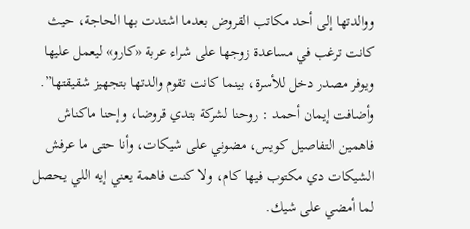ووالدتها إلى أحد مكاتب القروض بعدما اشتدت بها الحاجة، حيث كانت ترغب في مساعدة زوجها على شراء عربة «كارو» ليعمل عليها ويوفر مصدر دخل للأسرة، بينما كانت تقوم والدتها بتجهيز شقيقتها”.
وأضافت إيمان أحمد : روحنا لشركة بتدي قروضا، وإحنا ماكناش فاهمين التفاصيل كويس، مضوني على شيكات، وأنا حتى ما عرفش الشيكات دي مكتوب فيها كام، ولا كنت فاهمة يعني إيه اللي يحصل لما أمضي على شيك.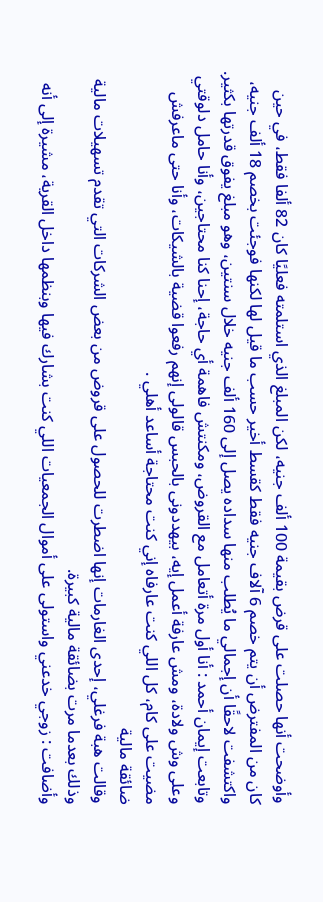وأوضحت أنها حصلت على قرض بقيمة 100 ألف جنيه، لكن المبلغ الذي استلمته فعليًا كان 82 ألفا فقط، في حين كان من المفترض أن يتم خصم 6 آلاف جنيه فقط كقسط أخير حسب ما قيل لها لكنها فوجئت بخصم 18 ألف جنيه، واكتشفت لاحقًا أن إجمالي ما يُطلب منها سداده يصل إلى 160 ألف جنيه خلال سنتين، وهو مبلغ يفوق قدرتها بكثير.
وتابعت إيمان أحمد : أنا أول مرة أتعامل مع القروض، ومكنتش فاهمة أي حاجة، إحنا كنا محتاجين، وأنا حامل دلوقتي وعلى وش ولادة، ومش عارفة أعمل إيه، بيهددونى بالحبس قالولى إنهم رفعوا قضية بالشيكات، وأنا حتى ماعرفش مضيت على كام، كل اللي كنت عارفاه إني كنت محتاجة أساعد أهلي .
ضائقة مالية
وقالت هبة فرغلي، إحدى الغارمات إنها اضطرت للحصول على قروض من بعض الشركات التي تقدم تسهيلات مالية وذلك بعدما مرت بضائقة مالية كبيرة.
وأضافت : زوجي خدعني واستولى على أموال الجمعيات اللي كنت بشارك فيها وبنظمها داخل القرية، مشيرة إلى أنه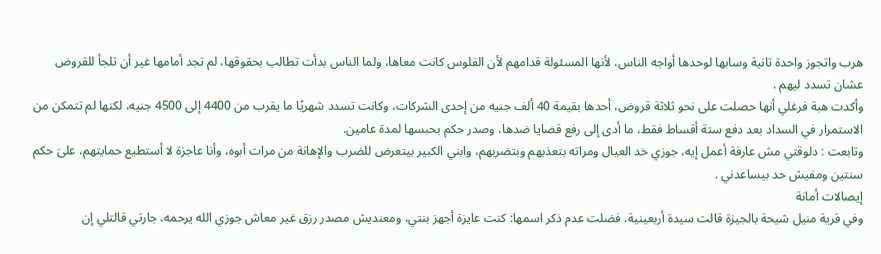هرب واتجوز واحدة تانية وسابها لوحدها أواجه الناس، لأنها المسئولة قدامهم لأن الفلوس كانت معاها، ولما الناس بدأت تطالب بحقوقها، لم تجد أمامها غير أن تلجأ للقروض عشان تسدد ليهم .
وأكدت هبة فرغلي أنها حصلت على نحو ثلاثة قروض، أحدها بقيمة 40 ألف جنيه من إحدى الشركات، وكانت تسدد شهريًا ما يقرب من 4400 إلى 4500 جنيه، لكنها لم تتمكن من الاستمرار في السداد بعد دفع ستة أقساط فقط، ما أدى إلى رفع قضايا ضدها، وصدر حكم بحبسها لمدة عامين.
وتابعت : دلوقتي مش عارفة أعمل إيه، جوزي خد العيال ومراته بتعذبهم وبتضربهم، وابني الكبير بيتعرض للضرب والإهانة من مرات أبوه، وأنا عاجزة لا أستطيع حمايتهم، علىَ حكم سنتين ومفيش حد بيساعدني .
إيصالات أمانة
وفي قرية منيل شيحة بالجيزة قالت سيدة أربعينية، فضلت عدم ذكر اسمها: كنت عايزة أجهز بنتي، ومعنديش مصدر رزق غير معاش جوزي الله يرحمه، جارتي قالتلي إن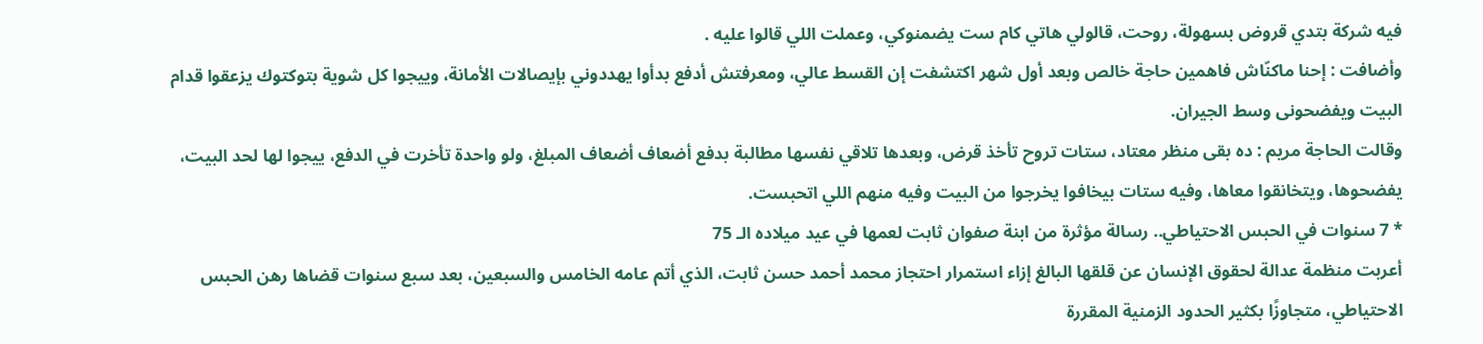فيه شركة بتدي قروض بسهولة، روحت، قالولي هاتي كام ست يضمنوكي، وعملت اللي قالوا عليه .
وأضافت : إحنا ماكنّاش فاهمين حاجة خالص وبعد أول شهر اكتشفت إن القسط عالي، ومعرفتش أدفع بدأوا يهددوني بإيصالات الأمانة، وييجوا كل شوية بتوكتوك يزعقوا قدام البيت ويفضحونى وسط الجيران.
وقالت الحاجة مريم : ده بقى منظر معتاد، ستات تروح تأخذ قرض، وبعدها تلاقي نفسها مطالبة بدفع أضعاف أضعاف المبلغ، ولو واحدة تأخرت في الدفع، ييجوا لها لحد البيت، يفضحوها، ويتخانقوا معاها، وفيه ستات بيخافوا يخرجوا من البيت وفيه منهم اللي اتحبست.
* 7 سنوات في الحبس الاحتياطي.. رسالة مؤثرة من ابنة صفوان ثابت لعمها في عيد ميلاده الـ 75
أعربت منظمة عدالة لحقوق الإنسان عن قلقها البالغ إزاء استمرار احتجاز محمد أحمد حسن ثابت، الذي أتم عامه الخامس والسبعين، بعد سبع سنوات قضاها رهن الحبس الاحتياطي، متجاوزًا بكثير الحدود الزمنية المقررة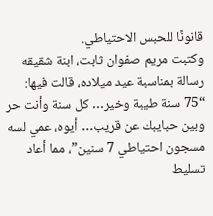قانونًا للحبس الاحتياطي.
وكتبت مريم صفوان ثابت، ابنة شقيقه رسالة بمناسبة عيد ميلاده، قالت فيها: “75 سنة طيبة وخير… كل سنة وأنت حر وبين حبايبك عن قريب… أيوه، عمي لسه مسجون احتياطي 7 سنين”، مما أعاد تسليط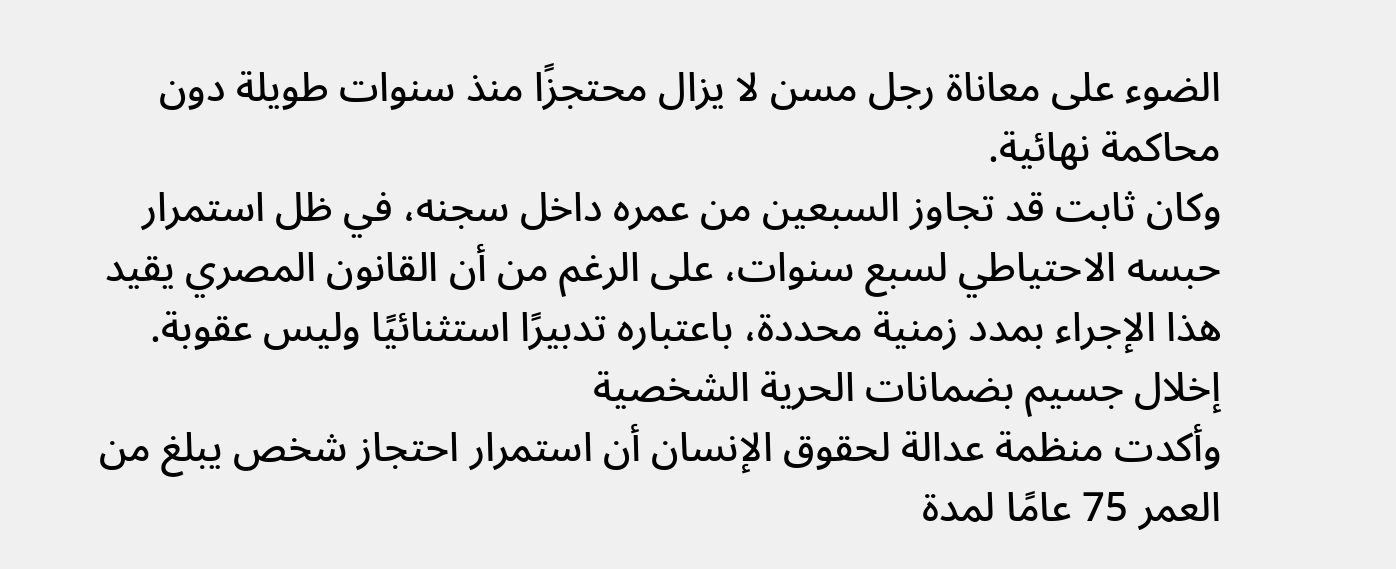الضوء على معاناة رجل مسن لا يزال محتجزًا منذ سنوات طويلة دون محاكمة نهائية.
وكان ثابت قد تجاوز السبعين من عمره داخل سجنه، في ظل استمرار حبسه الاحتياطي لسبع سنوات، على الرغم من أن القانون المصري يقيد هذا الإجراء بمدد زمنية محددة، باعتباره تدبيرًا استثنائيًا وليس عقوبة.
إخلال جسيم بضمانات الحرية الشخصية
وأكدت منظمة عدالة لحقوق الإنسان أن استمرار احتجاز شخص يبلغ من العمر 75 عامًا لمدة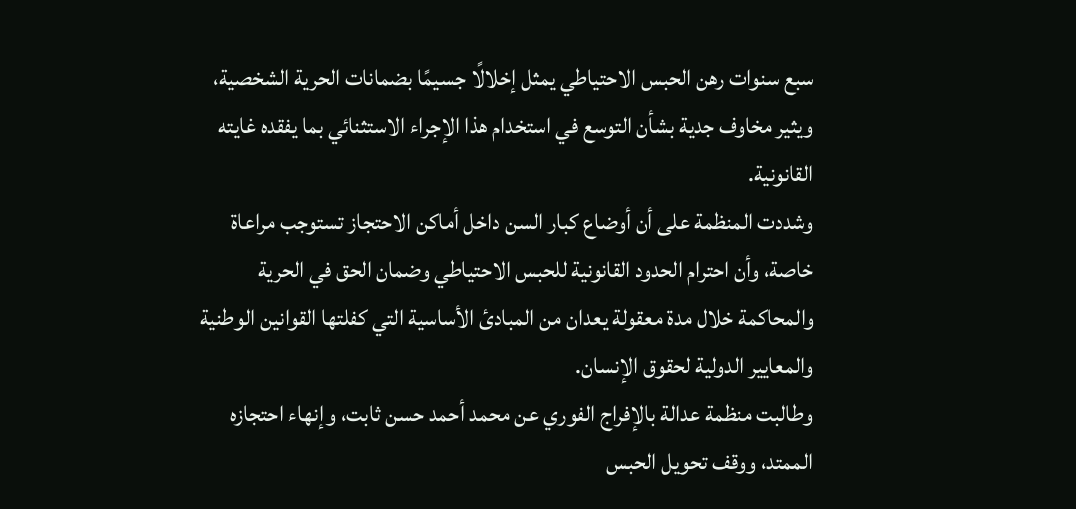سبع سنوات رهن الحبس الاحتياطي يمثل إخلالًا جسيمًا بضمانات الحرية الشخصية، ويثير مخاوف جدية بشأن التوسع في استخدام هذا الإجراء الاستثنائي بما يفقده غايته القانونية.
وشددت المنظمة على أن أوضاع كبار السن داخل أماكن الاحتجاز تستوجب مراعاة خاصة، وأن احترام الحدود القانونية للحبس الاحتياطي وضمان الحق في الحرية والمحاكمة خلال مدة معقولة يعدان من المبادئ الأساسية التي كفلتها القوانين الوطنية والمعايير الدولية لحقوق الإنسان.
وطالبت منظمة عدالة بالإفراج الفوري عن محمد أحمد حسن ثابت، وإنهاء احتجازه الممتد، ووقف تحويل الحبس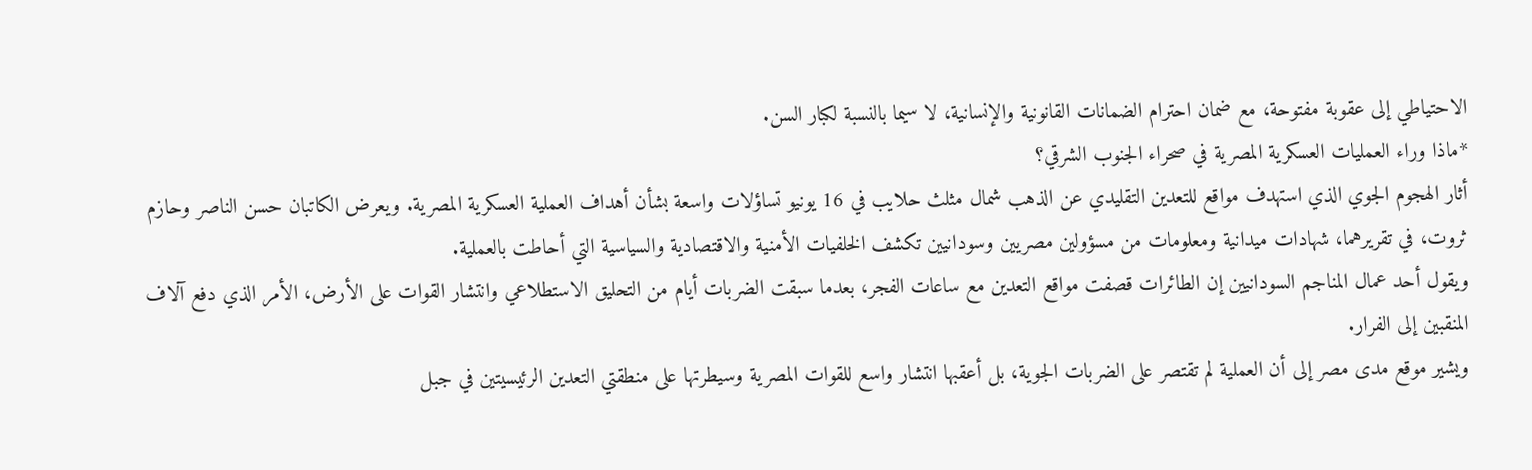الاحتياطي إلى عقوبة مفتوحة، مع ضمان احترام الضمانات القانونية والإنسانية، لا سيما بالنسبة لكبار السن.
*ماذا وراء العمليات العسكرية المصرية في صحراء الجنوب الشرقي؟
أثار الهجوم الجوي الذي استهدف مواقع للتعدين التقليدي عن الذهب شمال مثلث حلايب في 16 يونيو تساؤلات واسعة بشأن أهداف العملية العسكرية المصرية. ويعرض الكاتبان حسن الناصر وحازم ثروت، في تقريرهما، شهادات ميدانية ومعلومات من مسؤولين مصريين وسودانيين تكشف الخلفيات الأمنية والاقتصادية والسياسية التي أحاطت بالعملية.
ويقول أحد عمال المناجم السودانيين إن الطائرات قصفت مواقع التعدين مع ساعات الفجر، بعدما سبقت الضربات أيام من التحليق الاستطلاعي وانتشار القوات على الأرض، الأمر الذي دفع آلاف المنقبين إلى الفرار.
ويشير موقع مدى مصر إلى أن العملية لم تقتصر على الضربات الجوية، بل أعقبها انتشار واسع للقوات المصرية وسيطرتها على منطقتي التعدين الرئيسيتين في جبل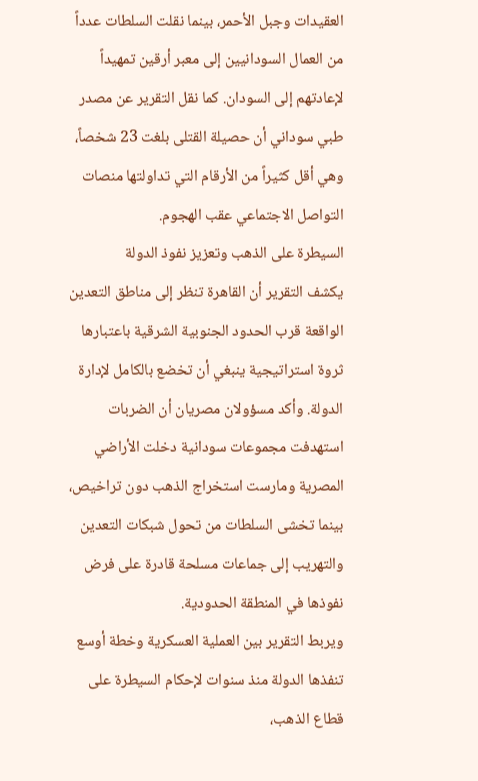العقيدات وجبل الأحمر، بينما نقلت السلطات عدداً من العمال السودانيين إلى معبر أرقين تمهيداً لإعادتهم إلى السودان. كما نقل التقرير عن مصدر طبي سوداني أن حصيلة القتلى بلغت 23 شخصاً، وهي أقل كثيراً من الأرقام التي تداولتها منصات التواصل الاجتماعي عقب الهجوم.
السيطرة على الذهب وتعزيز نفوذ الدولة
يكشف التقرير أن القاهرة تنظر إلى مناطق التعدين الواقعة قرب الحدود الجنوبية الشرقية باعتبارها ثروة استراتيجية ينبغي أن تخضع بالكامل لإدارة الدولة. وأكد مسؤولان مصريان أن الضربات استهدفت مجموعات سودانية دخلت الأراضي المصرية ومارست استخراج الذهب دون تراخيص، بينما تخشى السلطات من تحول شبكات التعدين والتهريب إلى جماعات مسلحة قادرة على فرض نفوذها في المنطقة الحدودية.
ويربط التقرير بين العملية العسكرية وخطة أوسع تنفذها الدولة منذ سنوات لإحكام السيطرة على قطاع الذهب،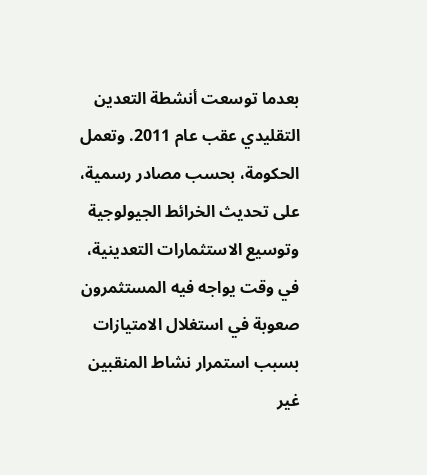بعدما توسعت أنشطة التعدين التقليدي عقب عام 2011. وتعمل الحكومة، بحسب مصادر رسمية، على تحديث الخرائط الجيولوجية وتوسيع الاستثمارات التعدينية، في وقت يواجه فيه المستثمرون صعوبة في استغلال الامتيازات بسبب استمرار نشاط المنقبين غير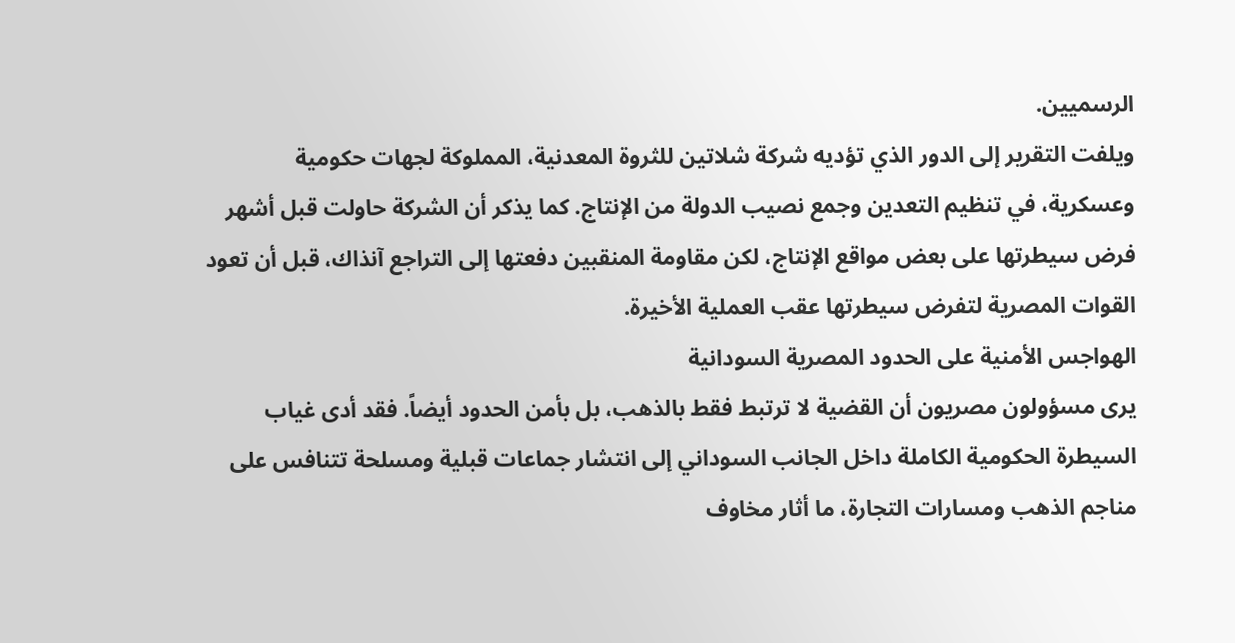الرسميين.
ويلفت التقرير إلى الدور الذي تؤديه شركة شلاتين للثروة المعدنية، المملوكة لجهات حكومية وعسكرية، في تنظيم التعدين وجمع نصيب الدولة من الإنتاج. كما يذكر أن الشركة حاولت قبل أشهر فرض سيطرتها على بعض مواقع الإنتاج، لكن مقاومة المنقبين دفعتها إلى التراجع آنذاك، قبل أن تعود القوات المصرية لتفرض سيطرتها عقب العملية الأخيرة.
الهواجس الأمنية على الحدود المصرية السودانية
يرى مسؤولون مصريون أن القضية لا ترتبط فقط بالذهب، بل بأمن الحدود أيضاً. فقد أدى غياب السيطرة الحكومية الكاملة داخل الجانب السوداني إلى انتشار جماعات قبلية ومسلحة تتنافس على مناجم الذهب ومسارات التجارة، ما أثار مخاوف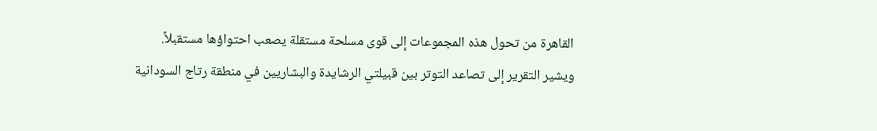القاهرة من تحول هذه المجموعات إلى قوى مسلحة مستقلة يصعب احتواؤها مستقبلاً.
ويشير التقرير إلى تصاعد التوتر بين قبيلتي الرشايدة والبشاريين في منطقة رتاج السودانية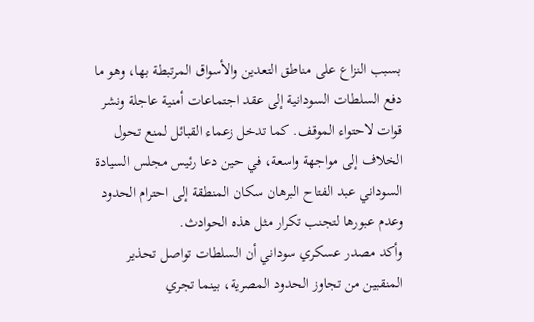بسبب النزاع على مناطق التعدين والأسواق المرتبطة بها، وهو ما دفع السلطات السودانية إلى عقد اجتماعات أمنية عاجلة ونشر قوات لاحتواء الموقف. كما تدخل زعماء القبائل لمنع تحول الخلاف إلى مواجهة واسعة، في حين دعا رئيس مجلس السيادة السوداني عبد الفتاح البرهان سكان المنطقة إلى احترام الحدود وعدم عبورها لتجنب تكرار مثل هذه الحوادث.
وأكد مصدر عسكري سوداني أن السلطات تواصل تحذير المنقبين من تجاوز الحدود المصرية، بينما تجري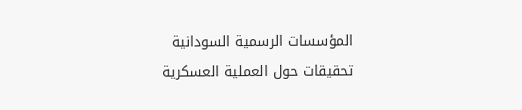المؤسسات الرسمية السودانية تحقيقات حول العملية العسكرية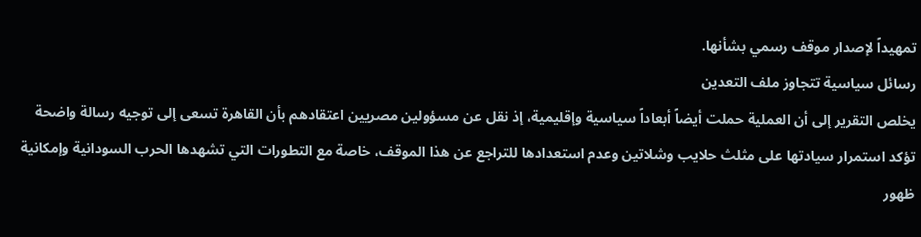تمهيداً لإصدار موقف رسمي بشأنها.
رسائل سياسية تتجاوز ملف التعدين
يخلص التقرير إلى أن العملية حملت أيضاً أبعاداً سياسية وإقليمية، إذ نقل عن مسؤولين مصريين اعتقادهم بأن القاهرة تسعى إلى توجيه رسالة واضحة تؤكد استمرار سيادتها على مثلث حلايب وشلاتين وعدم استعدادها للتراجع عن هذا الموقف، خاصة مع التطورات التي تشهدها الحرب السودانية وإمكانية ظهور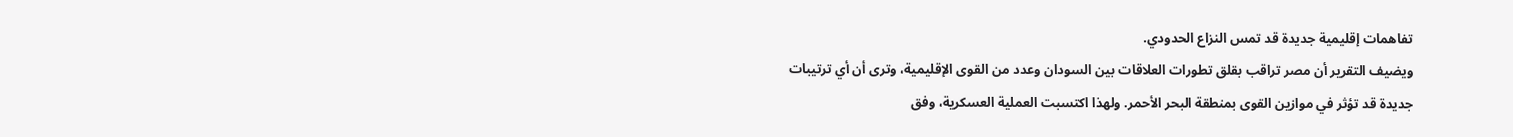تفاهمات إقليمية جديدة قد تمس النزاع الحدودي.
ويضيف التقرير أن مصر تراقب بقلق تطورات العلاقات بين السودان وعدد من القوى الإقليمية، وترى أن أي ترتيبات جديدة قد تؤثر في موازين القوى بمنطقة البحر الأحمر. ولهذا اكتسبت العملية العسكرية، وفق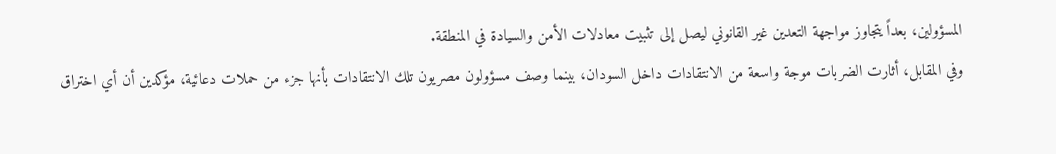المسؤولين، بعداً يتجاوز مواجهة التعدين غير القانوني ليصل إلى تثبيت معادلات الأمن والسيادة في المنطقة.
وفي المقابل، أثارت الضربات موجة واسعة من الانتقادات داخل السودان، بينما وصف مسؤولون مصريون تلك الانتقادات بأنها جزء من حملات دعائية، مؤكدين أن أي اختراق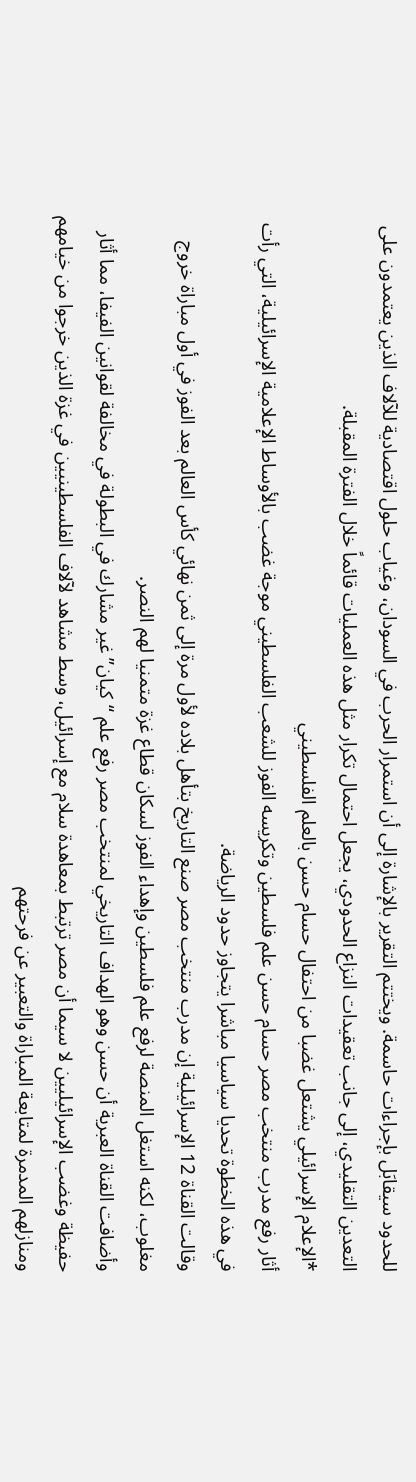للحدود سيقابَل بإجراءات حاسمة. ويختتم التقرير بالإشارة إلى أن استمرار الحرب في السودان، وغياب حلول اقتصادية للآلاف الذين يعتمدون على التعدين التقليدي، إلى جانب تعقيدات النزاع الحدودي، يجعل احتمال تكرار مثل هذه العمليات قائماً خلال الفترة المقبلة.
*الإعلام الإسرائيلي يشتعل غضبا من احتفال حسام حسن بالعلم الفلسطيني
أثار رفع مدرب منتخب مصر حسام حسن علم فلسطين وتكريسه الفوز للشعب الفلسطيني موجة غضب بالأوساط الإعلامية الإسرائيلية، التي رأت في هذه الخطوة تحديا سياسيا مباشرا يتجاوز حدود الرياضة.
وقالت القناة 12 الإسرائيلية إن مدرب منتخب مصر صنع التاريخ بتأهل بلاده لأول مرة إلى ثمن نهائي كأس العالم بعد الفوز في أول مباراة خروج مغلوب، لكنه استغل المنصة لرفع علم فلسطين وإهداء الفوز لسكان قطاع غزة متمنيا لهم النصر.
وأضافت القناة العبرية أن حسن وهو الهداف التاريخي لمنتخب مصر رفع علم “كيان” غير مشارك في البطولة في مخالفة لقوانين الفيفا، مما أثار حفيظة وغضب الإسرائيليين لا سيما أن مصر ترتبط بمعاهدة سلام مع إسرائيل، وسط مشاهد لآلاف الفلسطينيين في غزة الذين خرجوا من خيامهم ومنازلهم المدمرة لمتابعة المباراة والتعبير عن فرحتهم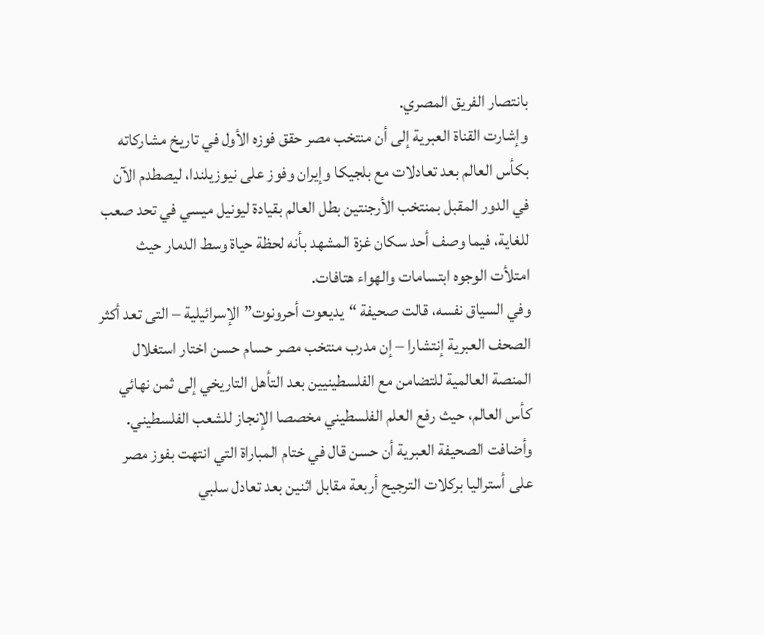بانتصار الفريق المصري.
وإشارت القناة العبرية إلى أن منتخب مصر حقق فوزه الأول في تاريخ مشاركاته بكأس العالم بعد تعادلات مع بلجيكا وإيران وفوز على نيوزيلندا، ليصطدم الآن في الدور المقبل بمنتخب الأرجنتين بطل العالم بقيادة ليونيل ميسي في تحد صعب للغاية، فيما وصف أحد سكان غزة المشهد بأنه لحظة حياة وسط الدمار حيث امتلأت الوجوه ابتسامات والهواء هتافات.
وفي السياق نفسه، قالت صحيفة “يديعوت أحرونوت” الإسرائيلية – التى تعد أكثر الصحف العبرية إنتشارا – إن مدرب منتخب مصر حسام حسن اختار استغلال المنصة العالمية للتضامن مع الفلسطينيين بعد التأهل التاريخي إلى ثمن نهائي كأس العالم، حيث رفع العلم الفلسطيني مخصصا الإنجاز للشعب الفلسطيني.
وأضافت الصحيفة العبرية أن حسن قال في ختام المباراة التي انتهت بفوز مصر على أستراليا بركلات الترجيح أربعة مقابل اثنين بعد تعادل سلبي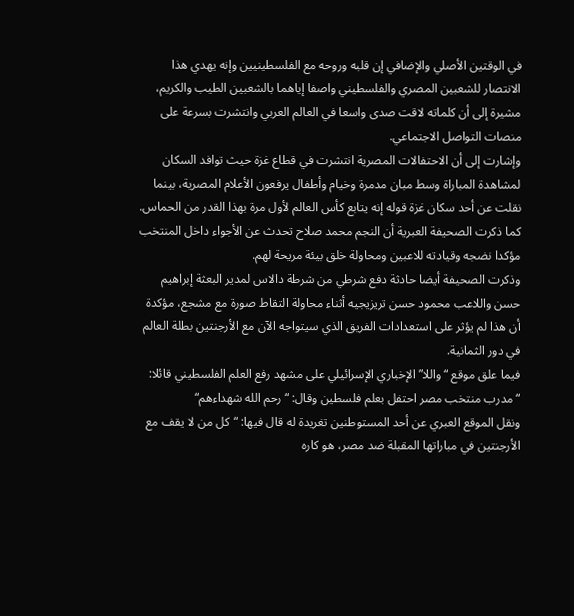في الوقتين الأصلي والإضافي إن قلبه وروحه مع الفلسطينيين وإنه يهدي هذا الانتصار للشعبين المصري والفلسطيني واصفا إياهما بالشعبين الطيب والكريم، مشيرة إلى أن كلماته لاقت صدى واسعا في العالم العربي وانتشرت بسرعة على منصات التواصل الاجتماعي.
وإشارت إلى أن الاحتفالات المصرية انتشرت في قطاع غزة حيث توافد السكان لمشاهدة المباراة وسط مبان مدمرة وخيام وأطفال يرفعون الأعلام المصرية، بينما نقلت عن أحد سكان غزة قوله إنه يتابع كأس العالم لأول مرة بهذا القدر من الحماس.
كما ذكرت الصحيفة العبرية أن النجم محمد صلاح تحدث عن الأجواء داخل المنتخب مؤكدا نضجه وقيادته للاعبين ومحاولة خلق بيئة مريحة لهم.
وذكرت الصحيفة أيضا حادثة دفع شرطي من شرطة دالاس لمدير البعثة إبراهيم حسن واللاعب محمود حسن تريزيجيه أثناء محاولة التقاط صورة مع مشجع، مؤكدة أن هذا لم يؤثر على استعدادات الفريق الذي سيتواجه الآن مع الأرجنتين بطلة العالم في دور الثمانية.
فيما علق موقع “واللا” الإخباري الإسرائيلي على مشهد رفع العلم الفلسطيني قائلا: “مدرب منتخب مصر احتفل بعلم فلسطين وقال: “رحم الله شهداءهم“
ونقل الموقع العبري عن أحد المستوطنين تغريدة له قال فيها: “كل من لا يقف مع الأرجنتين في مباراتها المقبلة ضد مصر، هو كاره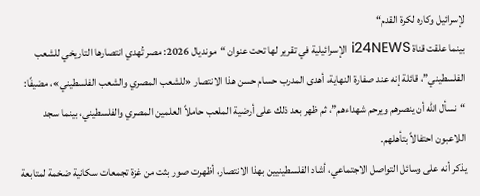لإسرائيل وكاره لكرة القدم“
بينما علقت قناة i24NEWS الإسرائيلية في تقرير لها تحت عنوان “مونديال 2026: مصر تُهدي انتصارها التاريخي للشعب الفلسطيني”، قائلة إنه عند صفارة النهاية، أهدى المدرب حسام حسن هذا الانتصار «للشعب المصري والشعب الفلسطيني»، مضيفًا: “نسأل الله أن ينصرهم ويرحم شهداءهم”، ثم ظهر بعد ذلك على أرضية الملعب حاملاً العلمين المصري والفلسطيني، بينما سجد اللاعبون احتفالاً بتأهلهم.
يذكر أنه على وسائل التواصل الاجتماعي، أشاد الفلسطينيين بهذا الانتصار، أظهرت صور بثت من غزة تجمعات سكانية ضخمة لمتابعة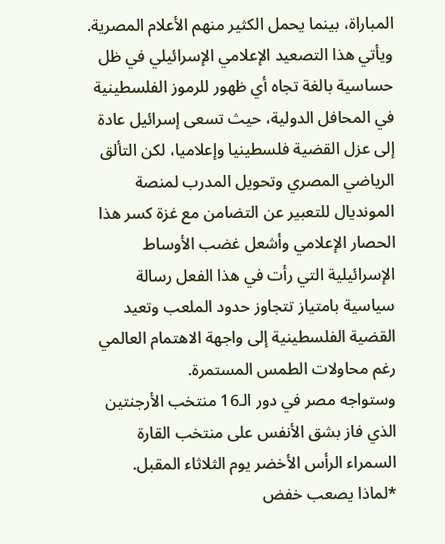المباراة، بينما يحمل الكثير منهم الأعلام المصرية.
ويأتي هذا التصعيد الإعلامي الإسرائيلي في ظل حساسية بالغة تجاه أي ظهور للرموز الفلسطينية في المحافل الدولية، حيث تسعى إسرائيل عادة إلى عزل القضية فلسطينيا وإعلاميا، لكن التألق الرياضي المصري وتحويل المدرب لمنصة المونديال للتعبير عن التضامن مع غزة كسر هذا الحصار الإعلامي وأشعل غضب الأوساط الإسرائيلية التي رأت في هذا الفعل رسالة سياسية بامتياز تتجاوز حدود الملعب وتعيد القضية الفلسطينية إلى واجهة الاهتمام العالمي رغم محاولات الطمس المستمرة.
وستواجه مصر في دور الـ16 منتخب الأرجنتين الذي فاز بشق الأنفس على منتخب القارة السمراء الرأس الأخضر يوم الثلاثاء المقبل.
*لماذا يصعب خفض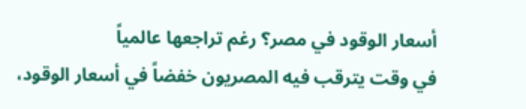أسعار الوقود في مصر؟ رغم تراجعها عالمياً
في وقت يترقب فيه المصريون خفضاً في أسعار الوقود،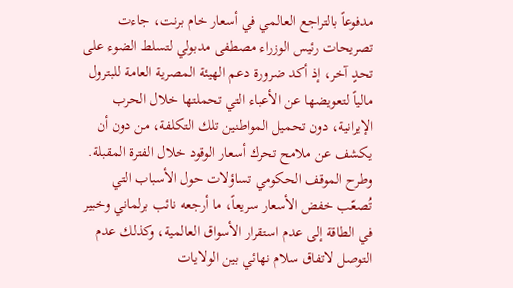مدفوعاً بالتراجع العالمي في أسعار خام برنت، جاءت تصريحات رئيس الوزراء مصطفى مدبولي لتسلط الضوء على تحدٍ آخر، إذ أكد ضرورة دعم الهيئة المصرية العامة للبترول مالياً لتعويضها عن الأعباء التي تحملتها خلال الحرب الإيرانية، دون تحميل المواطنين تلك التكلفة، من دون أن يكشف عن ملامح تحرك أسعار الوقود خلال الفترة المقبلة.
وطرح الموقف الحكومي تساؤلات حول الأسباب التي تُصعّب خفض الأسعار سريعاً، ما أرجعه نائب برلماني وخبير في الطاقة إلى عدم استقرار الأسواق العالمية، وكذلك عدم التوصل لاتفاق سلام نهائي بين الولايات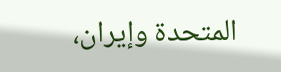المتحدة وإيران،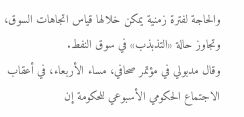والحاجة لفترة زمنية يمكن خلالها قياس اتجاهات السوق، وتجاوز حالة «التذبذب» في سوق النفط.
وقال مدبولي في مؤتمر صحافي، مساء الأربعاء، في أعقاب الاجتماع الحكومي الأسبوعي للحكومة إن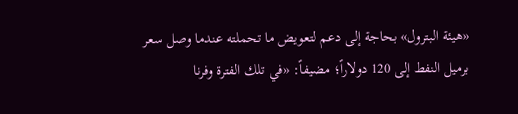«هيئة البترول» بحاجة إلى دعم لتعويض ما تحملته عندما وصل سعر برميل النفط إلى 120 دولاراً؛ مضيفاً: «في تلك الفترة وفرنا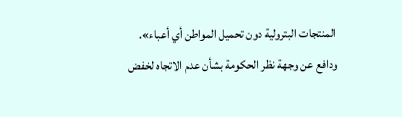المنتجات البترولية دون تحميل المواطن أي أعباء».
ودافع عن وجهة نظر الحكومة بشأن عدم الاتجاه لخفض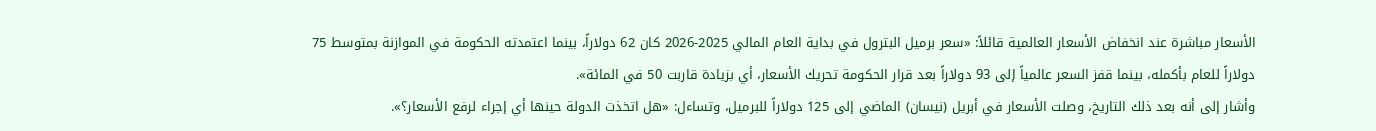الأسعار مباشرة عند انخفاض الأسعار العالمية قائلاً: «سعر برميل البترول في بداية العام المالي 2025-2026 كان 62 دولاراً، بينما اعتمدته الحكومة في الموازنة بمتوسط 75 دولاراً للعام بأكمله، بينما قفز السعر عالمياً إلى 93 دولاراً بعد قرار الحكومة تحريك الأسعار، أي بزيادة قاربت 50 في المائة».
وأشار إلى أنه بعد ذلك التاريخ، وصلت الأسعار في أبريل (نيسان) الماضي إلى 125 دولاراً للبرميل، وتساءل: «هل اتخذت الدولة حينها أي إجراء لرفع الأسعار؟».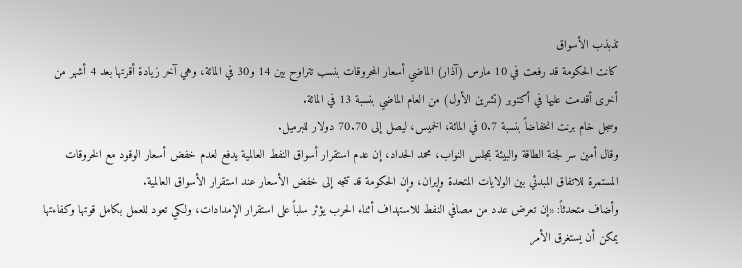تذبذب الأسواق
كانت الحكومة قد رفعت في 10 مارس (آذار) الماضي أسعار المحروقات بنسب تتراوح بين 14 و30 في المائة، وهي آخر زيادة أقرتها بعد 4 أشهر من أخرى أقدمت عليها في أكتوبر (تشرين الأول) من العام الماضي بنسبة 13 في المائة.
وسجل خام برنت انخفاضاً بنسبة 0.7 في المائة، الخميس، ليصل إلى 70.70 دولار للبرميل.
وقال أمين سر لجنة الطاقة والبيئة بمجلس النواب، محمد الحداد، إن عدم استقرار أسواق النفط العالمية يدفع لعدم خفض أسعار الوقود مع الخروقات المستمرة للاتفاق المبدئي بين الولايات المتحدة وإيران، وإن الحكومة قد تتجه إلى خفض الأسعار عند استقرار الأسواق العالمية.
وأضاف متحدثاً: «إن تعرض عدد من مصافي النفط للاستهداف أثناء الحرب يؤثر سلباً على استقرار الإمدادات، ولكي تعود للعمل بكامل قوتها وكفاءتها يمكن أن يستغرق الأمر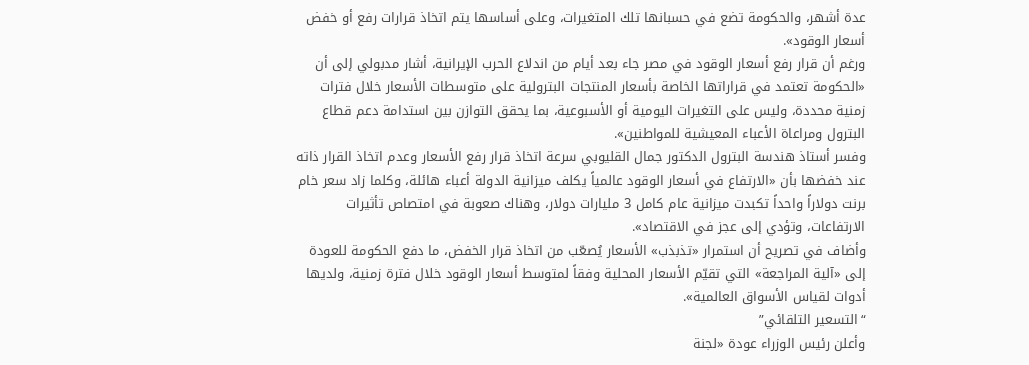عدة أشهر، والحكومة تضع في حسبانها تلك المتغيرات، وعلى أساسها يتم اتخاذ قرارات رفع أو خفض أسعار الوقود».
ورغم أن قرار رفع أسعار الوقود في مصر جاء بعد أيام من اندلاع الحرب الإيرانية، أشار مدبولي إلى أن «الحكومة تعتمد في قراراتها الخاصة بأسعار المنتجات البترولية على متوسطات الأسعار خلال فترات زمنية محددة، وليس على التغيرات اليومية أو الأسبوعية، بما يحقق التوازن بين استدامة دعم قطاع البترول ومراعاة الأعباء المعيشية للمواطنين».
وفسر أستاذ هندسة البترول الدكتور جمال القليوبي سرعة اتخاذ قرار رفع الأسعار وعدم اتخاذ القرار ذاته عند خفضها بأن «الارتفاع في أسعار الوقود عالمياً يكلف ميزانية الدولة أعباء هائلة، وكلما زاد سعر خام برنت دولاراً واحداً تكبدت ميزانية عام كامل 3 مليارات دولار، وهناك صعوبة في امتصاص تأثيرات الارتفاعات، وتؤدي إلى عجز في الاقتصاد».
وأضاف في تصريح أن استمرار «تذبذب» الأسعار يُصعّب من اتخاذ قرار الخفض، ما دفع الحكومة للعودة إلى «آلية المراجعة» التي تقيّم الأسعار المحلية وفقاً لمتوسط أسعار الوقود خلال فترة زمنية، ولديها أدوات لقياس الأسواق العالمية».
“التسعير التلقائي”
وأعلن رئيس الوزراء عودة «لجنة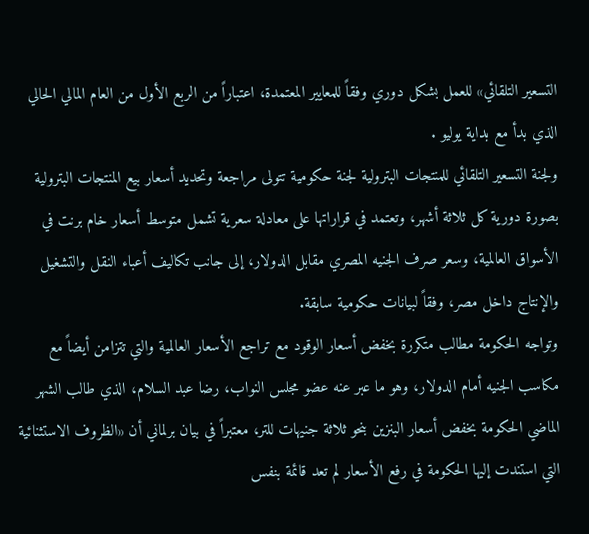التسعير التلقائي» للعمل بشكل دوري وفقاً للمعايير المعتمدة، اعتباراً من الربع الأول من العام المالي الحالي الذي بدأ مع بداية يوليو .
ولجنة التسعير التلقائي للمنتجات البترولية لجنة حكومية تتولى مراجعة وتحديد أسعار بيع المنتجات البترولية بصورة دورية كل ثلاثة أشهر، وتعتمد في قراراتها على معادلة سعرية تشمل متوسط أسعار خام برنت في الأسواق العالمية، وسعر صرف الجنيه المصري مقابل الدولار، إلى جانب تكاليف أعباء النقل والتشغيل والإنتاج داخل مصر، وفقاً لبيانات حكومية سابقة.
وتواجه الحكومة مطالب متكررة بخفض أسعار الوقود مع تراجع الأسعار العالمية والتي تتزامن أيضاً مع مكاسب الجنيه أمام الدولار، وهو ما عبر عنه عضو مجلس النواب، رضا عبد السلام، الذي طالب الشهر الماضي الحكومة بخفض أسعار البنزين بنحو ثلاثة جنيهات للتر، معتبراً في بيان برلماني أن «الظروف الاستثنائية التي استندت إليها الحكومة في رفع الأسعار لم تعد قائمة بنفس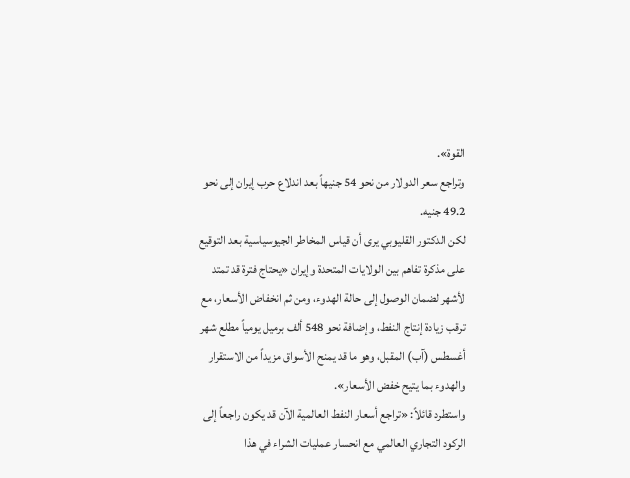القوة».
وتراجع سعر الدولار من نحو 54 جنيهاً بعد اندلاع حرب إيران إلى نحو 49.2 جنيه.
لكن الدكتور القليوبي يرى أن قياس المخاطر الجيوسياسية بعد التوقيع على مذكرة تفاهم بين الولايات المتحدة وإيران «يحتاج فترة قد تمتد لأشهر لضمان الوصول إلى حالة الهدوء، ومن ثم انخفاض الأسعار، مع ترقب زيادة إنتاج النفط، وإضافة نحو 548 ألف برميل يومياً مطلع شهر أغسطس (آب) المقبل، وهو ما قد يمنح الأسواق مزيداً من الاستقرار والهدوء بما يتيح خفض الأسعار».
واستطرد قائلاً: «تراجع أسعار النفط العالمية الآن قد يكون راجعاً إلى الركود التجاري العالمي مع انحسار عمليات الشراء في هذا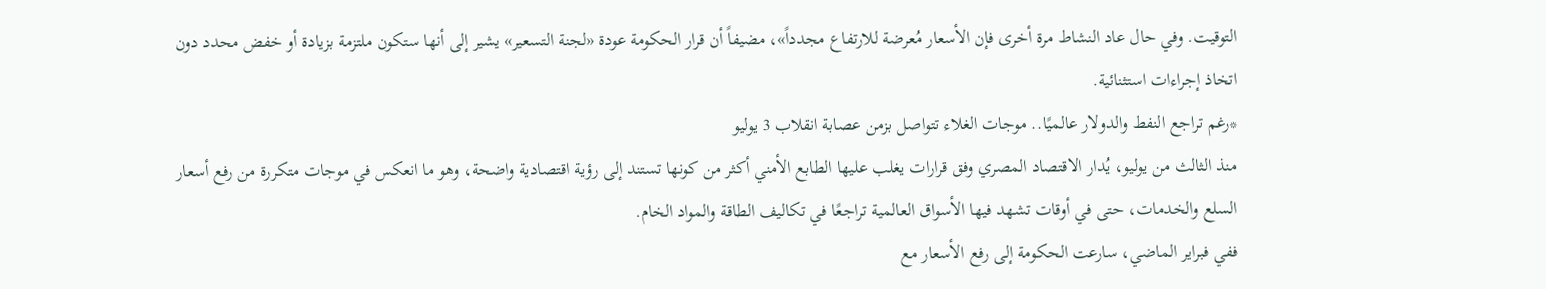التوقيت. وفي حال عاد النشاط مرة أخرى فإن الأسعار مُعرضة للارتفاع مجدداً»، مضيفاً أن قرار الحكومة عودة «لجنة التسعير» يشير إلى أنها ستكون ملتزمة بزيادة أو خفض محدد دون اتخاذ إجراءات استثنائية.
*رغم تراجع النفط والدولار عالميًا.. موجات الغلاء تتواصل بزمن عصابة انقلاب 3 يوليو
منذ الثالث من يوليو، يُدار الاقتصاد المصري وفق قرارات يغلب عليها الطابع الأمني أكثر من كونها تستند إلى رؤية اقتصادية واضحة، وهو ما انعكس في موجات متكررة من رفع أسعار السلع والخدمات، حتى في أوقات تشهد فيها الأسواق العالمية تراجعًا في تكاليف الطاقة والمواد الخام.
ففي فبراير الماضي، سارعت الحكومة إلى رفع الأسعار مع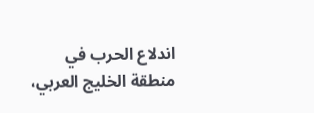اندلاع الحرب في منطقة الخليج العربي،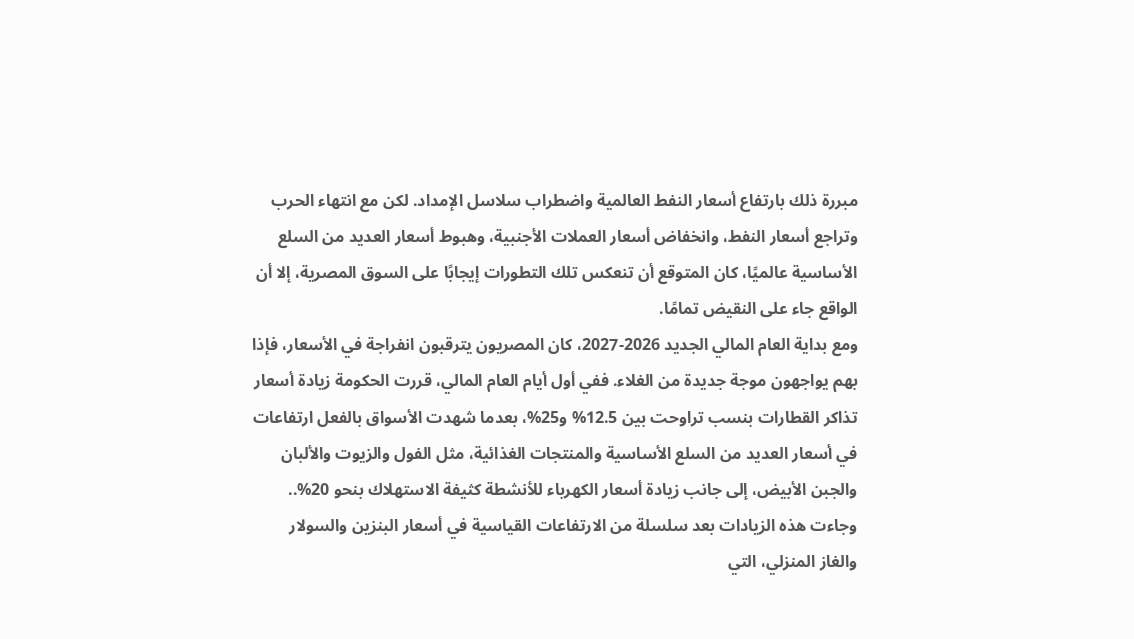مبررة ذلك بارتفاع أسعار النفط العالمية واضطراب سلاسل الإمداد. لكن مع انتهاء الحرب وتراجع أسعار النفط، وانخفاض أسعار العملات الأجنبية، وهبوط أسعار العديد من السلع الأساسية عالميًا، كان المتوقع أن تنعكس تلك التطورات إيجابًا على السوق المصرية، إلا أن الواقع جاء على النقيض تمامًا.
ومع بداية العام المالي الجديد 2026-2027، كان المصريون يترقبون انفراجة في الأسعار، فإذا بهم يواجهون موجة جديدة من الغلاء. ففي أول أيام العام المالي، قررت الحكومة زيادة أسعار تذاكر القطارات بنسب تراوحت بين 12.5% و25%، بعدما شهدت الأسواق بالفعل ارتفاعات في أسعار العديد من السلع الأساسية والمنتجات الغذائية، مثل الفول والزيوت والألبان والجبن الأبيض، إلى جانب زيادة أسعار الكهرباء للأنشطة كثيفة الاستهلاك بنحو 20%..
وجاءت هذه الزيادات بعد سلسلة من الارتفاعات القياسية في أسعار البنزين والسولار والغاز المنزلي، التي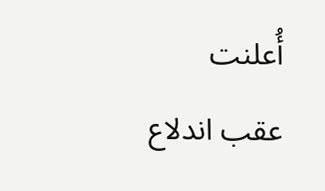أُعلنت عقب اندلاع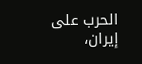الحرب على إيران،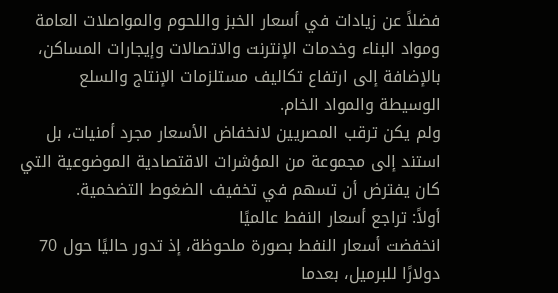فضلاً عن زيادات في أسعار الخبز واللحوم والمواصلات العامة ومواد البناء وخدمات الإنترنت والاتصالات وإيجارات المساكن، بالإضافة إلى ارتفاع تكاليف مستلزمات الإنتاج والسلع الوسيطة والمواد الخام.
ولم يكن ترقب المصريين لانخفاض الأسعار مجرد أمنيات، بل استند إلى مجموعة من المؤشرات الاقتصادية الموضوعية التي كان يفترض أن تسهم في تخفيف الضغوط التضخمية.
أولاً: تراجع أسعار النفط عالميًا
انخفضت أسعار النفط بصورة ملحوظة، إذ تدور حاليًا حول 70 دولارًا للبرميل، بعدما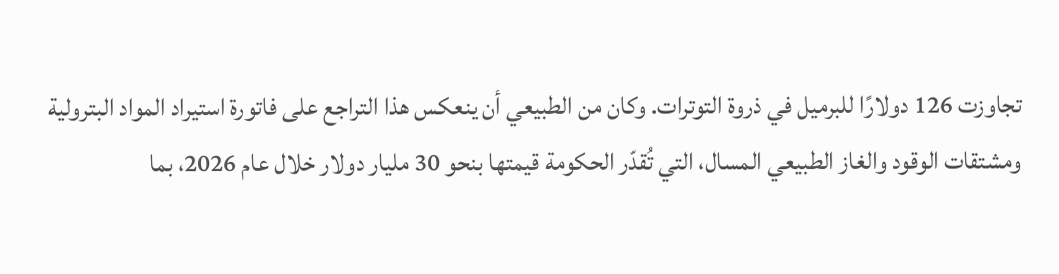تجاوزت 126 دولارًا للبرميل في ذروة التوترات. وكان من الطبيعي أن ينعكس هذا التراجع على فاتورة استيراد المواد البترولية ومشتقات الوقود والغاز الطبيعي المسال، التي تُقدّر الحكومة قيمتها بنحو 30 مليار دولار خلال عام 2026، بما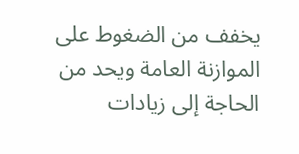يخفف من الضغوط على الموازنة العامة ويحد من الحاجة إلى زيادات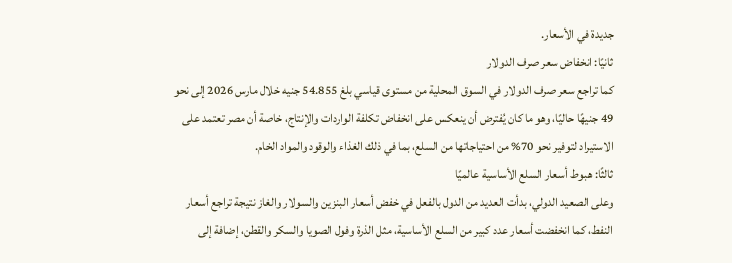جديدة في الأسعار.
ثانيًا: انخفاض سعر صرف الدولار
كما تراجع سعر صرف الدولار في السوق المحلية من مستوى قياسي بلغ 54.855 جنيه خلال مارس 2026 إلى نحو 49 جنيهًا حاليًا، وهو ما كان يُفترض أن ينعكس على انخفاض تكلفة الواردات والإنتاج، خاصة أن مصر تعتمد على الاستيراد لتوفير نحو 70% من احتياجاتها من السلع، بما في ذلك الغذاء والوقود والمواد الخام.
ثالثًا: هبوط أسعار السلع الأساسية عالميًا
وعلى الصعيد الدولي، بدأت العديد من الدول بالفعل في خفض أسعار البنزين والسولار والغاز نتيجة تراجع أسعار النفط، كما انخفضت أسعار عدد كبير من السلع الأساسية، مثل الذرة وفول الصويا والسكر والقطن، إضافة إلى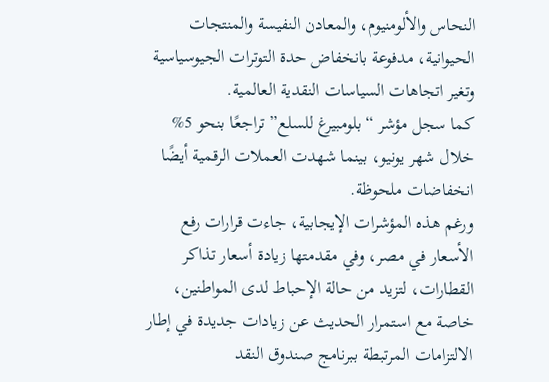النحاس والألومنيوم، والمعادن النفيسة والمنتجات الحيوانية، مدفوعة بانخفاض حدة التوترات الجيوسياسية وتغير اتجاهات السياسات النقدية العالمية.
كما سجل مؤشر “بلومبيرغ للسلع” تراجعًا بنحو 5% خلال شهر يونيو، بينما شهدت العملات الرقمية أيضًا انخفاضات ملحوظة.
ورغم هذه المؤشرات الإيجابية، جاءت قرارات رفع الأسعار في مصر، وفي مقدمتها زيادة أسعار تذاكر القطارات، لتزيد من حالة الإحباط لدى المواطنين، خاصة مع استمرار الحديث عن زيادات جديدة في إطار الالتزامات المرتبطة ببرنامج صندوق النقد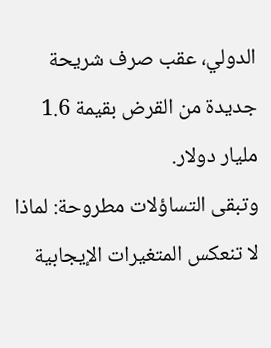الدولي، عقب صرف شريحة جديدة من القرض بقيمة 1.6 مليار دولار.
وتبقى التساؤلات مطروحة: لماذا لا تنعكس المتغيرات الإيجابية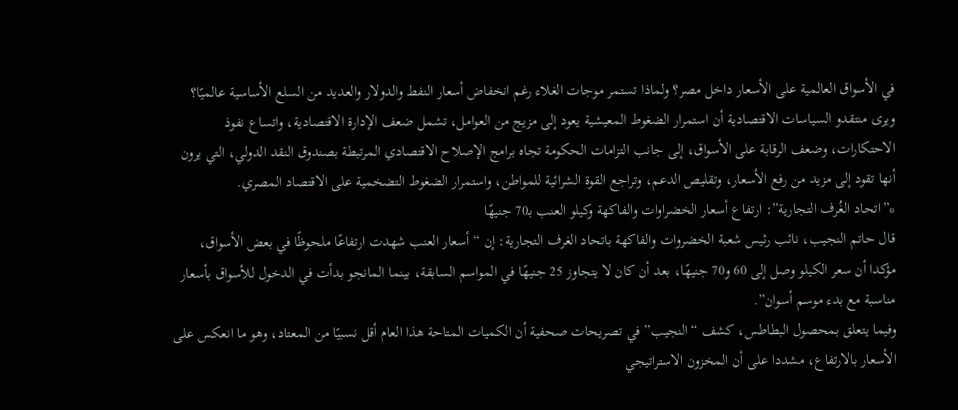في الأسواق العالمية على الأسعار داخل مصر؟ ولماذا تستمر موجات الغلاء رغم انخفاض أسعار النفط والدولار والعديد من السلع الأساسية عالميًا؟
ويرى منتقدو السياسات الاقتصادية أن استمرار الضغوط المعيشية يعود إلى مزيج من العوامل، تشمل ضعف الإدارة الاقتصادية، واتساع نفوذ الاحتكارات، وضعف الرقابة على الأسواق، إلى جانب التزامات الحكومة تجاه برامج الإصلاح الاقتصادي المرتبطة بصندوق النقد الدولي، التي يرون أنها تقود إلى مزيد من رفع الأسعار، وتقليص الدعم، وتراجع القوة الشرائية للمواطن، واستمرار الضغوط التضخمية على الاقتصاد المصري.
*”اتحاد الغُرف التجارية”: ارتفاع أسعار الخضراوات والفاكهة وكيلو العنب بـ70 جنيهًا
قال حاتم النجيب، نائب رئيس شعبة الخضروات والفاكهة باتحاد الغرف التجارية: إن “أسعار العنب شهدت ارتفاعًا ملحوظًا في بعض الأسواق، مؤكدا أن سعر الكيلو وصل إلى 60 و70 جنيهًا، بعد أن كان لا يتجاوز 25 جنيهًا في المواسم السابقة، بينما المانجو بدأت في الدخول للأسواق بأسعار مناسبة مع بدء موسم أسوان”.
وفيما يتعلق بمحصول البطاطس، كشف “النجيب” في تصريحات صحفية أن الكميات المتاحة هذا العام أقل نسبيًا من المعتاد، وهو ما انعكس على الأسعار بالارتفاع، مشددا على أن المخزون الاستراتيجي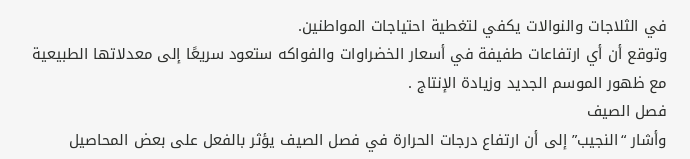في الثلاجات والنوالات يكفي لتغطية احتياجات المواطنين.
وتوقع أن أي ارتفاعات طفيفة في أسعار الخضراوات والفواكه ستعود سريعًا إلى معدلاتها الطبيعية مع ظهور الموسم الجديد وزيادة الإنتاج .
فصل الصيف
وأشار “النجيب” إلى أن ارتفاع درجات الحرارة في فصل الصيف يؤثر بالفعل على بعض المحاصيل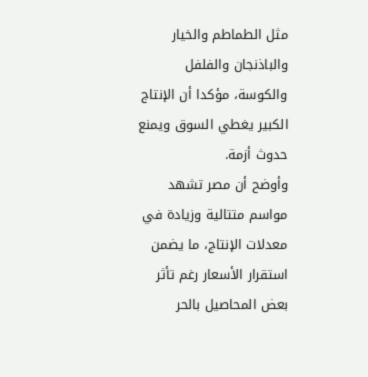مثل الطماطم والخيار والباذنجان والفلفل والكوسة، مؤكدا أن الإنتاج الكبير يغطي السوق ويمنع حدوث أزمة.
وأوضح أن مصر تشهد مواسم متتالية وزيادة في معدلات الإنتاج، ما يضمن استقرار الأسعار رغم تأثر بعض المحاصيل بالحر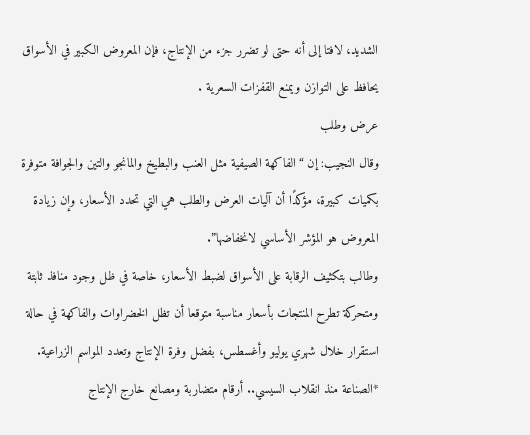الشديد، لافتا إلى أنه حتى لو تضرر جزء من الإنتاج، فإن المعروض الكبير في الأسواق يحافظ على التوازن ويمنع القفزات السعرية .
عرض وطلب
وقال النجيب: إن “الفاكهة الصيفية مثل العنب والبطيخ والمانجو والتين والجوافة متوفرة بكميات كبيرة، مؤكدًا أن آليات العرض والطلب هي التي تحدد الأسعار، وإن زيادة المعروض هو المؤشر الأساسي لانخفاضها”.
وطالب بتكثيف الرقابة على الأسواق لضبط الأسعار، خاصة في ظل وجود منافذ ثابتة ومتحركة تطرح المنتجات بأسعار مناسبة متوقعا أن تظل الخضراوات والفاكهة في حالة استقرار خلال شهري يوليو وأغسطس، بفضل وفرة الإنتاج وتعدد المواسم الزراعية.
*الصناعة منذ انقلاب السيسي.. أرقام متضاربة ومصانع خارج الإنتاج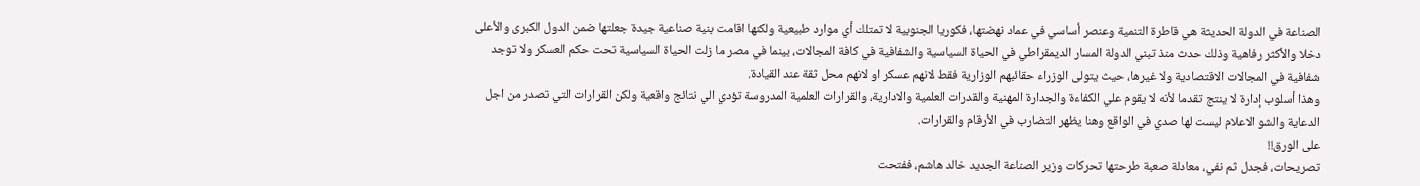الصناعة في الدولة الحديثة هي قاطرة التنمية وعنصر أساسي في عماد نهضتها، فكوريا الجنوبية لا تمتلك أي موارد طبيعية ولكنها اقامت بنية صناعية جيدة جعلتها ضمن الدول الكبرى والأعلى دخلا والأكثر رفاهية وذلك حدث منذ تبني الدولة المسار الديمقراطي في الحياة السياسية والشفافية في كافة المجالات، بينما في مصر ما زلت الحياة السياسية تحت حكم العسكر ولا توجد شفافية في المجالات الاقتصادية ولا غيرها، حيث يتولى الوزراء حقائبهم الوزارية فقط لانهم عسكر او لانهم محل ثقة عند القيادة.
وهذا أسلوب إدارة لا ينتج تقدما لأنه لا يقوم علي الكفاءة والجدارة المهنية والقدرات العلمية والادارية، والقرارات العلمية المدروسة تؤدي الي نتائج واقعية ولكن القرارات التي تصدر من اجل الدعاية والشو الاعلام ليست لها صدي في الواقع وهنا يظهر التضارب في الأرقام والقرارات.
على الورق!!
تصريحات، فجدل ثم نفي، معادلة صعبة طرحتها تحركات وزير الصناعة الجديد خالد هاشم، ففتحت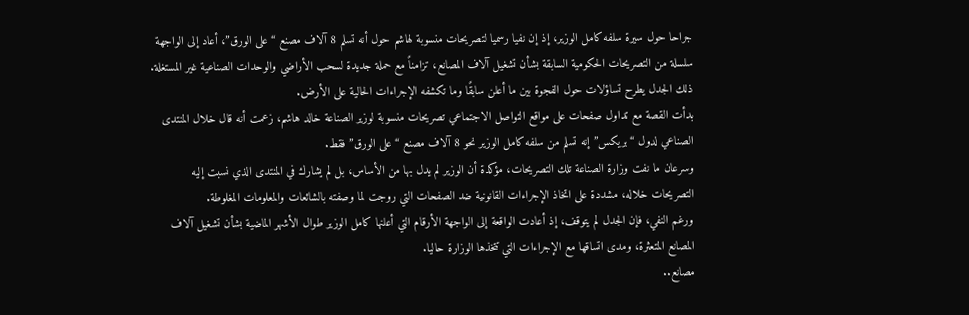جراحا حول سيرة سلفه كامل الوزير، إذ إن نفيا رسميا لتصريحات منسوبة لهاشم حول أنه تسلم 8 آلاف مصنع “على الورق”، أعاد إلى الواجهة سلسلة من التصريحات الحكومية السابقة بشأن تشغيل آلاف المصانع، تزامناً مع حملة جديدة لسحب الأراضي والوحدات الصناعية غير المستغلة. ذلك الجدل يطرح تساؤلات حول الفجوة بين ما أعلن سابقًا وما تكشفه الإجراءات الحالية على الأرض.
بدأت القصة مع تداول صفحات على مواقع التواصل الاجتماعي تصريحات منسوبة لوزير الصناعة خالد هاشم، زعمت أنه قال خلال المنتدى الصناعي لدول “بريكس” إنه تسلم من سلفه كامل الوزير نحو 8 آلاف مصنع “على الورق” فقط.
وسرعان ما نفت وزارة الصناعة تلك التصريحات، مؤكدة أن الوزير لم يدل بها من الأساس، بل لم يشارك في المنتدى الذي نسبت إليه التصريحات خلاله، مشددة على اتخاذ الإجراءات القانونية ضد الصفحات التي روجت لما وصفته بالشائعات والمعلومات المغلوطة.
ورغم النفي، فإن الجدل لم يتوقف، إذ أعادت الواقعة إلى الواجهة الأرقام التي أعلنها كامل الوزير طوال الأشهر الماضية بشأن تشغيل آلاف المصانع المتعثرة، ومدى اتساقها مع الإجراءات التي تتخذها الوزارة حاليا.
مصانع..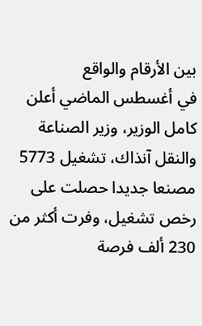بين الأرقام والواقع
في أغسطس الماضي أعلن كامل الوزير، وزير الصناعة والنقل آنذاك، تشغيل 5773 مصنعا جديدا حصلت على رخص تشغيل، وفرت أكثر من 230 ألف فرصة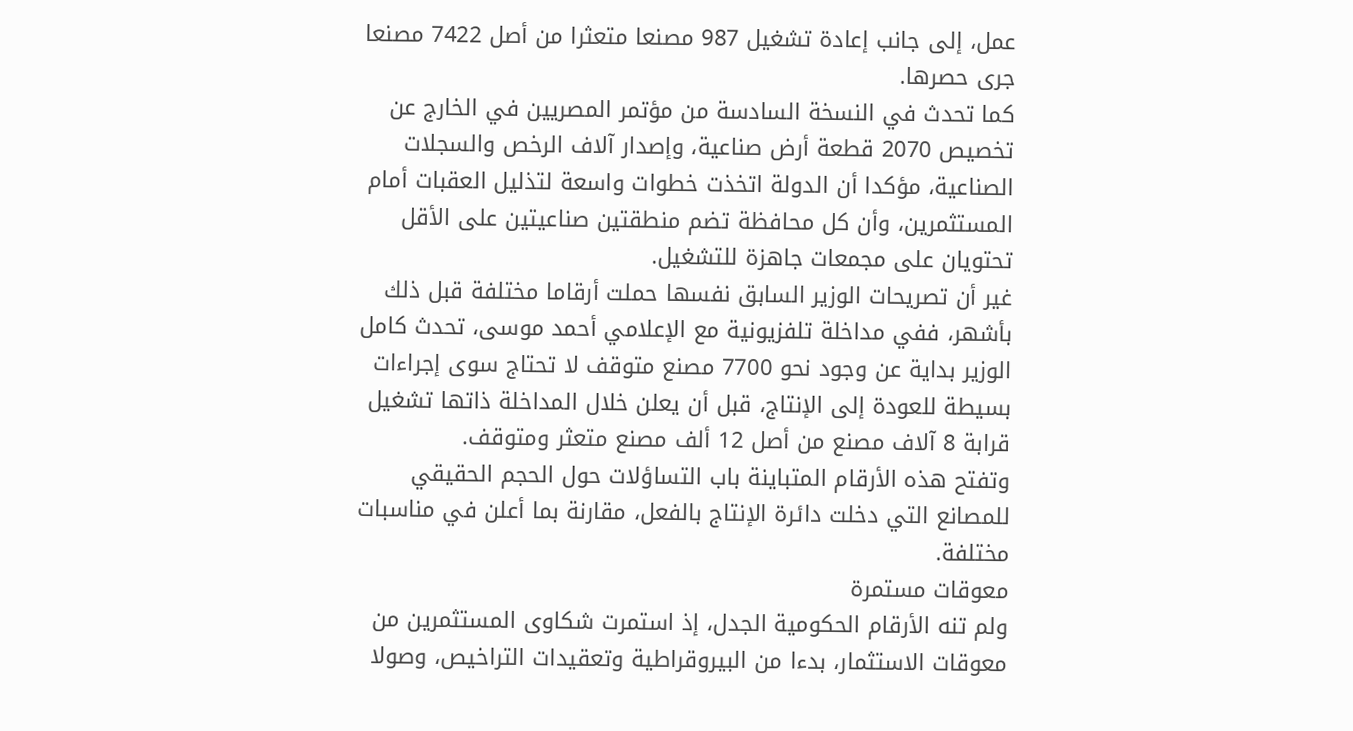عمل، إلى جانب إعادة تشغيل 987 مصنعا متعثرا من أصل 7422 مصنعا جرى حصرها.
كما تحدث في النسخة السادسة من مؤتمر المصريين في الخارج عن تخصيص 2070 قطعة أرض صناعية، وإصدار آلاف الرخص والسجلات الصناعية، مؤكدا أن الدولة اتخذت خطوات واسعة لتذليل العقبات أمام المستثمرين، وأن كل محافظة تضم منطقتين صناعيتين على الأقل تحتويان على مجمعات جاهزة للتشغيل.
غير أن تصريحات الوزير السابق نفسها حملت أرقاما مختلفة قبل ذلك بأشهر، ففي مداخلة تلفزيونية مع الإعلامي أحمد موسى، تحدث كامل الوزير بداية عن وجود نحو 7700 مصنع متوقف لا تحتاج سوى إجراءات بسيطة للعودة إلى الإنتاج، قبل أن يعلن خلال المداخلة ذاتها تشغيل قرابة 8 آلاف مصنع من أصل 12 ألف مصنع متعثر ومتوقف.
وتفتح هذه الأرقام المتباينة باب التساؤلات حول الحجم الحقيقي للمصانع التي دخلت دائرة الإنتاج بالفعل، مقارنة بما أعلن في مناسبات مختلفة.
معوقات مستمرة
ولم تنه الأرقام الحكومية الجدل، إذ استمرت شكاوى المستثمرين من معوقات الاستثمار، بدءا من البيروقراطية وتعقيدات التراخيص، وصولا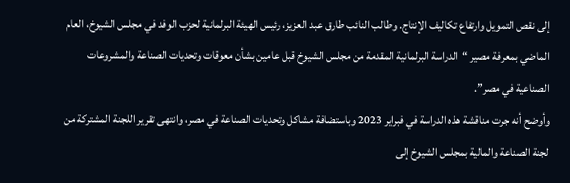إلى نقص التمويل وارتفاع تكاليف الإنتاج. وطالب النائب طارق عبد العزيز، رئيس الهيئة البرلمانية لحزب الوفد في مجلس الشيوخ، العام الماضي بمعرفة مصير “الدراسة البرلمانية المقدمة من مجلس الشيوخ قبل عامين بشأن معوقات وتحديات الصناعة والمشروعات الصناعية في مصر”.
وأوضح أنه جرت مناقشة هذه الدراسة في فبراير 2023 وباستضافة مشاكل وتحديات الصناعة في مصر، وانتهى تقرير اللجنة المشتركة من لجنة الصناعة والمالية بمجلس الشيوخ إلى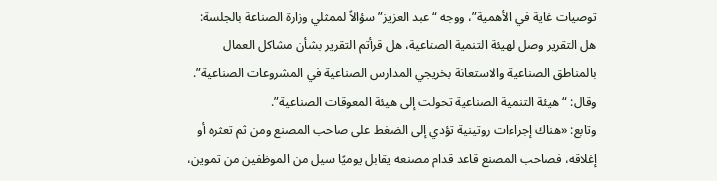توصيات غاية في الأهمية”، ووجه “عبد العزيز” سؤالاً لممثلي وزارة الصناعة بالجلسة: هل التقرير وصل لهيئة التنمية الصناعية، هل قرأتم التقرير بشأن مشاكل العمال بالمناطق الصناعية والاستعانة بخريجي المدارس الصناعية في المشروعات الصناعية”. وقال: “هيئة التنمية الصناعية تحولت إلى هيئة المعوقات الصناعية”.
وتابع: «هناك إجراءات روتينية تؤدي إلى الضغط على صاحب المصنع ومن ثم تعثره أو إغلاقه، فصاحب المصنع قاعد قدام مصنعه يقابل يوميًا سيل من الموظفين من تموين،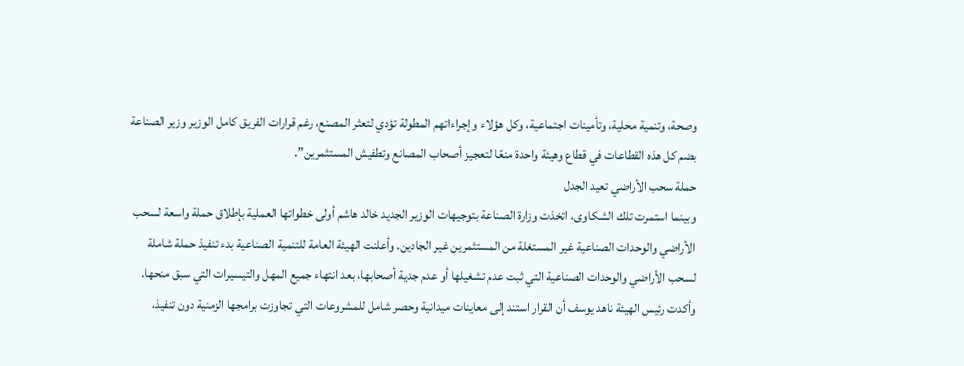وصحة، وتنمية محلية، وتأمينات اجتماعية، وكل هؤلاء وإجراءاتهم المطولة تؤدي لتعثر المصنع، رغم قرارات الفريق كامل الوزير وزير الصناعة بضم كل هذه القطاعات في قطاع وهيئة واحدة منعًا لتعجيز أصحاب المصانع وتطفيش المستثمرين”.
حملة سحب الأراضي تعيد الجدل
وبينما استمرت تلك الشكاوى، اتخذت وزارة الصناعة بتوجيهات الوزير الجديد خالد هاشم أولى خطواتها العملية بإطلاق حملة واسعة لسحب الأراضي والوحدات الصناعية غير المستغلة من المستثمرين غير الجادين. وأعلنت الهيئة العامة للتنمية الصناعية بدء تنفيذ حملة شاملة لسحب الأراضي والوحدات الصناعية التي ثبت عدم تشغيلها أو عدم جدية أصحابها، بعد انتهاء جميع المهل والتيسيرات التي سبق منحها.
وأكدت رئيس الهيئة ناهد يوسف أن القرار استند إلى معاينات ميدانية وحصر شامل للمشروعات التي تجاوزت برامجها الزمنية دون تنفيذ،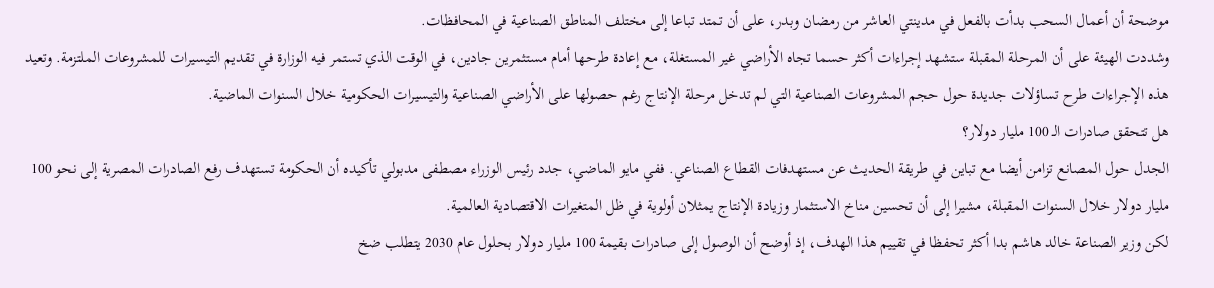موضحة أن أعمال السحب بدأت بالفعل في مدينتي العاشر من رمضان وبدر، على أن تمتد تباعا إلى مختلف المناطق الصناعية في المحافظات.
وشددت الهيئة على أن المرحلة المقبلة ستشهد إجراءات أكثر حسما تجاه الأراضي غير المستغلة، مع إعادة طرحها أمام مستثمرين جادين، في الوقت الذي تستمر فيه الوزارة في تقديم التيسيرات للمشروعات الملتزمة. وتعيد هذه الإجراءات طرح تساؤلات جديدة حول حجم المشروعات الصناعية التي لم تدخل مرحلة الإنتاج رغم حصولها على الأراضي الصناعية والتيسيرات الحكومية خلال السنوات الماضية.
هل تتحقق صادرات الـ 100 مليار دولار؟
الجدل حول المصانع تزامن أيضا مع تباين في طريقة الحديث عن مستهدفات القطاع الصناعي. ففي مايو الماضي، جدد رئيس الوزراء مصطفى مدبولي تأكيده أن الحكومة تستهدف رفع الصادرات المصرية إلى نحو 100 مليار دولار خلال السنوات المقبلة، مشيرا إلى أن تحسين مناخ الاستثمار وزيادة الإنتاج يمثلان أولوية في ظل المتغيرات الاقتصادية العالمية.
لكن وزير الصناعة خالد هاشم بدا أكثر تحفظا في تقييم هذا الهدف، إذ أوضح أن الوصول إلى صادرات بقيمة 100 مليار دولار بحلول عام 2030 يتطلب ضخ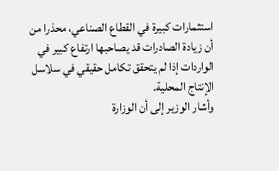استثمارات كبيرة في القطاع الصناعي، محذرا من أن زيادة الصادرات قد يصاحبها ارتفاع كبير في الواردات إذا لم يتحقق تكامل حقيقي في سلاسل الإنتاج المحلية.
وأشار الوزير إلى أن الوزارة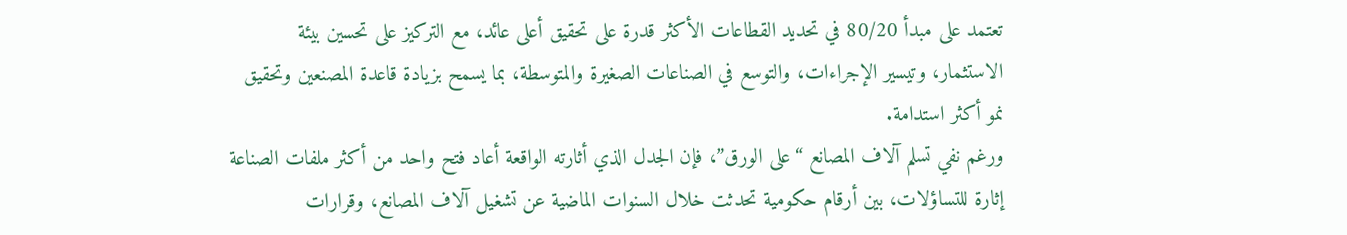تعتمد على مبدأ 80/20 في تحديد القطاعات الأكثر قدرة على تحقيق أعلى عائد، مع التركيز على تحسين بيئة الاستثمار، وتيسير الإجراءات، والتوسع في الصناعات الصغيرة والمتوسطة، بما يسمح بزيادة قاعدة المصنعين وتحقيق نمو أكثر استدامة.
ورغم نفي تسلم آلاف المصانع “على الورق”، فإن الجدل الذي أثارته الواقعة أعاد فتح واحد من أكثر ملفات الصناعة إثارة للتساؤلات، بين أرقام حكومية تحدثت خلال السنوات الماضية عن تشغيل آلاف المصانع، وقرارات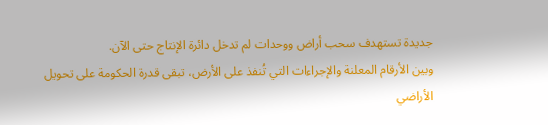جديدة تستهدف سحب أراض ووحدات لم تدخل دائرة الإنتاج حتى الآن.
وبين الأرقام المعلنة والإجراءات التي تُنفذ على الأرض، تبقى قدرة الحكومة على تحويل الأراضي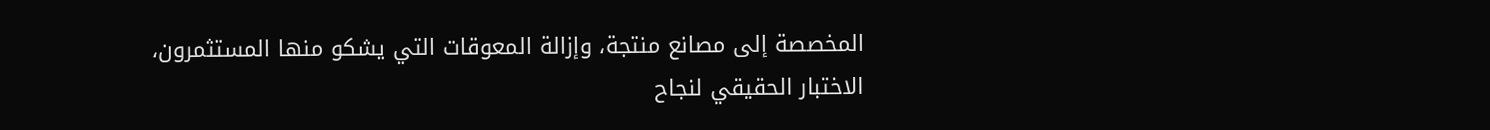المخصصة إلى مصانع منتجة، وإزالة المعوقات التي يشكو منها المستثمرون، الاختبار الحقيقي لنجاح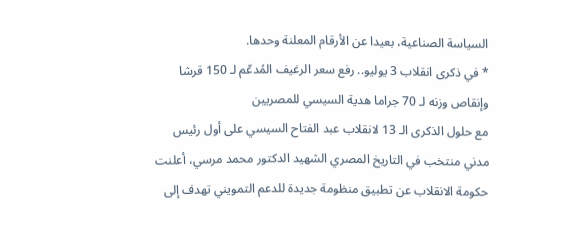السياسة الصناعية، بعيدا عن الأرقام المعلنة وحدها.
* في ذكرى انقلاب 3 يوليو.. رفع سعر الرغيف المُدعّم لـ 150 قرشا وإنقاص وزنه لـ 70 جراما هدية السيسي للمصريين
مع حلول الذكرى الـ 13 لانقلاب عبد الفتاح السيسي على أول رئيس مدني منتخب في التاريخ المصري الشهيد الدكتور محمد مرسي، أعلنت حكومة الانقلاب عن تطبيق منظومة جديدة للدعم التمويني تهدف إلى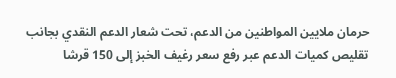حرمان ملايين المواطنين من الدعم، تحت شعار الدعم النقدي بجانب تقليص كميات الدعم عبر رفع سعر رغيف الخبز إلى 150 قرشا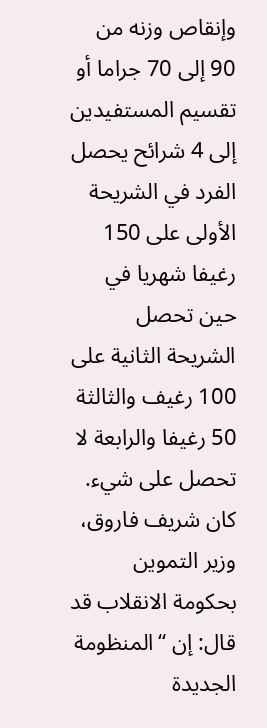وإنقاص وزنه من 90 إلى 70 جراما أو تقسيم المستفيدين إلى 4 شرائح يحصل الفرد في الشريحة الأولى على 150 رغيفا شهريا في حين تحصل الشريحة الثانية على 100 رغيف والثالثة 50 رغيفا والرابعة لا تحصل على شيء.
كان شريف فاروق، وزير التموين بحكومة الانقلاب قد قال: إن “المنظومة الجديدة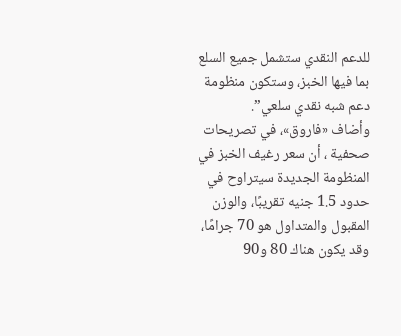للدعم النقدي ستشمل جميع السلع بما فيها الخبز، وستكون منظومة دعم شبه نقدي سلعي”.
وأضاف «فاروق»، في تصريحات صحفية ، أن سعر رغيف الخبز في المنظومة الجديدة سيتراوح في حدود 1.5 جنيه تقريبًا، والوزن المقبول والمتداول هو 70 جرامًا، وقد يكون هناك 80 و90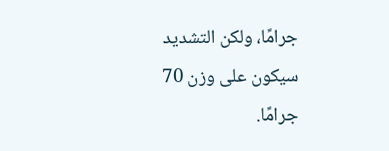جرامًا، ولكن التشديد سيكون على وزن 70 جرامًا.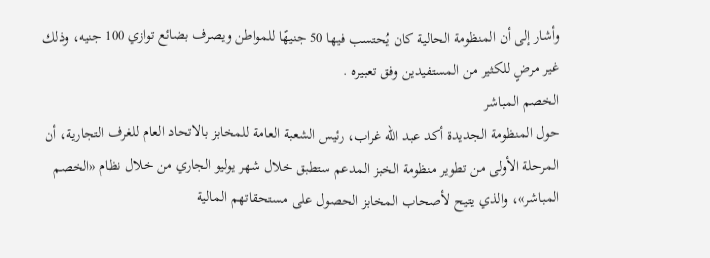وأشار إلى أن المنظومة الحالية كان يُحتسب فيها 50 جنيهًا للمواطن ويصرف بضائع توازي 100 جنيه، وذلك غير مرضٍ للكثير من المستفيدين وفق تعبيره .
الخصم المباشر
حول المنظومة الجديدة أكد عبد الله غراب، رئيس الشعبة العامة للمخابز بالاتحاد العام للغرف التجارية، أن المرحلة الأولى من تطوير منظومة الخبز المدعم ستطبق خلال شهر يوليو الجاري من خلال نظام «الخصم المباشر»، والذي يتيح لأصحاب المخابز الحصول على مستحقاتهم المالية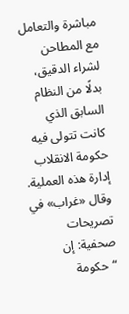مباشرة والتعامل مع المطاحن لشراء الدقيق، بدلًا من النظام السابق الذي كانت تتولى فيه حكومة الانقلاب إدارة هذه العملية.
وقال «غراب» في تصريحات صحفية: إن “حكومة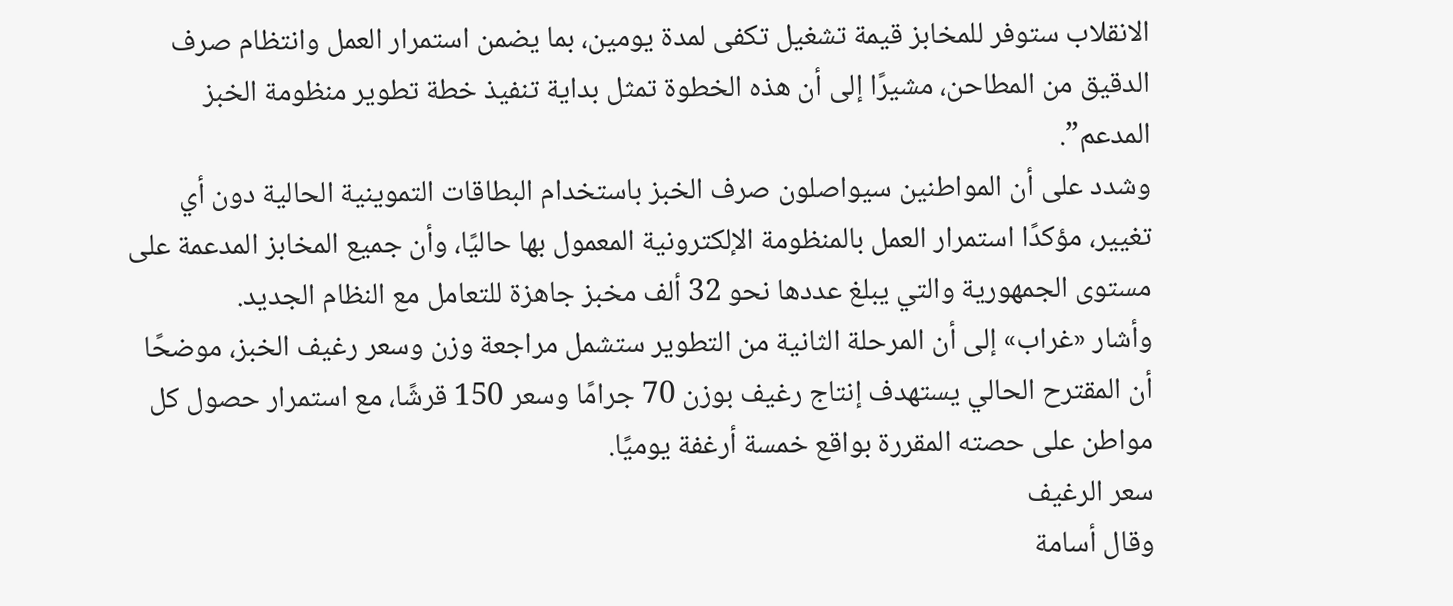الانقلاب ستوفر للمخابز قيمة تشغيل تكفى لمدة يومين، بما يضمن استمرار العمل وانتظام صرف الدقيق من المطاحن، مشيرًا إلى أن هذه الخطوة تمثل بداية تنفيذ خطة تطوير منظومة الخبز المدعم”.
وشدد على أن المواطنين سيواصلون صرف الخبز باستخدام البطاقات التموينية الحالية دون أي تغيير، مؤكدًا استمرار العمل بالمنظومة الإلكترونية المعمول بها حاليًا، وأن جميع المخابز المدعمة على مستوى الجمهورية والتي يبلغ عددها نحو 32 ألف مخبز جاهزة للتعامل مع النظام الجديد.
وأشار «غراب» إلى أن المرحلة الثانية من التطوير ستشمل مراجعة وزن وسعر رغيف الخبز، موضحًا أن المقترح الحالي يستهدف إنتاج رغيف بوزن 70 جرامًا وسعر 150 قرشًا، مع استمرار حصول كل مواطن على حصته المقررة بواقع خمسة أرغفة يوميًا.
سعر الرغيف
وقال أسامة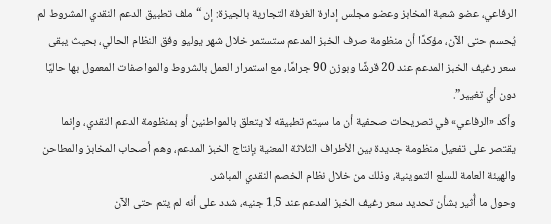الرفاعي، عضو شعبة المخابز وعضو مجلس إدارة الغرفة التجارية بالجيزة: إن “ملف تطبيق الدعم النقدي المشروط لم يُحسم حتى الآن، مؤكدًا أن منظومة صرف الخبز المدعم ستستمر خلال شهر يوليو وفق النظام الحالي، بحيث يبقى سعر رغيف الخبز المدعم عند 20 قرشًا وبوزن 90 جرامًا، مع استمرار العمل بالشروط والمواصفات المعمول بها حاليًا دون أي تغيير”.
وأكد «الرفاعي» في تصريحات صحفية أن ما سيتم تطبيقه لا يتعلق بالمواطنين أو بمنظومة الدعم النقدي، وإنما يقتصر على تفعيل منظومة جديدة بين الأطراف الثلاثة المعنية بإنتاج الخبز المدعم، وهم أصحاب المخابز والمطاحن والهيئة العامة للسلع التموينية، وذلك من خلال نظام الخصم النقدي المباشر.
وحول ما أُثير بشأن تحديد سعر رغيف الخبز المدعم عند 1.5 جنيه، شدد على أنه لم يتم حتى الآن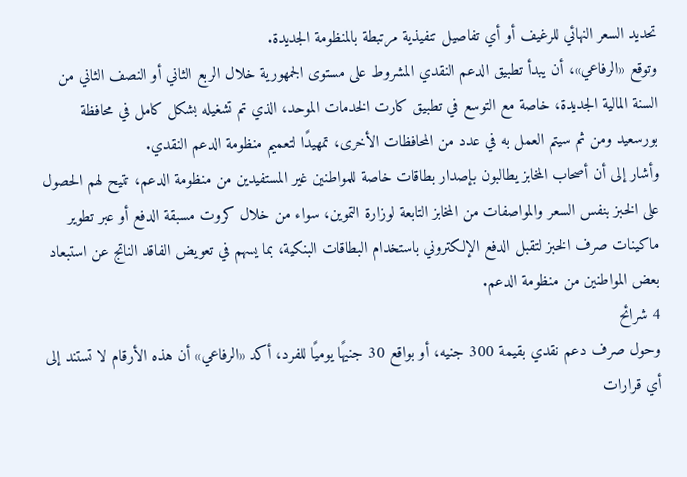تحديد السعر النهائي للرغيف أو أي تفاصيل تنفيذية مرتبطة بالمنظومة الجديدة.
وتوقع «الرفاعي»، أن يبدأ تطبيق الدعم النقدي المشروط على مستوى الجمهورية خلال الربع الثاني أو النصف الثاني من السنة المالية الجديدة، خاصة مع التوسع في تطبيق كارت الخدمات الموحد، الذي تم تشغيله بشكل كامل في محافظة بورسعيد ومن ثم سيتم العمل به في عدد من المحافظات الأخرى، تمهيدًا لتعميم منظومة الدعم النقدي.
وأشار إلى أن أصحاب المخابز يطالبون بإصدار بطاقات خاصة للمواطنين غير المستفيدين من منظومة الدعم، تتيح لهم الحصول على الخبز بنفس السعر والمواصفات من المخابز التابعة لوزارة التموين، سواء من خلال كروت مسبقة الدفع أو عبر تطوير ماكينات صرف الخبز لتقبل الدفع الإلكتروني باستخدام البطاقات البنكية، بما يسهم في تعويض الفاقد الناتج عن استبعاد بعض المواطنين من منظومة الدعم.
4 شرائح
وحول صرف دعم نقدي بقيمة 300 جنيه، أو بواقع 30 جنيهًا يوميًا للفرد، أكد «الرفاعي» أن هذه الأرقام لا تستند إلى أي قرارات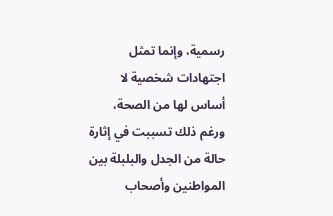رسمية، وإنما تمثل اجتهادات شخصية لا أساس لها من الصحة، ورغم ذلك تسببت في إثارة حالة من الجدل والبلبلة بين المواطنين وأصحاب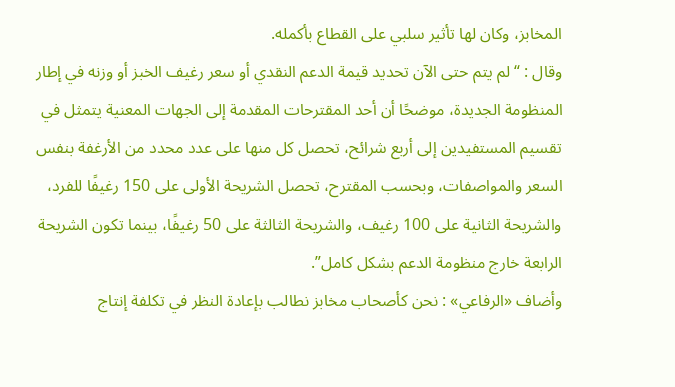المخابز، وكان لها تأثير سلبي على القطاع بأكمله.
وقال : “لم يتم حتى الآن تحديد قيمة الدعم النقدي أو سعر رغيف الخبز أو وزنه في إطار المنظومة الجديدة، موضحًا أن أحد المقترحات المقدمة إلى الجهات المعنية يتمثل في تقسيم المستفيدين إلى أربع شرائح، تحصل كل منها على عدد محدد من الأرغفة بنفس السعر والمواصفات، وبحسب المقترح، تحصل الشريحة الأولى على 150 رغيفًا للفرد، والشريحة الثانية على 100 رغيف، والشريحة الثالثة على 50 رغيفًا، بينما تكون الشريحة الرابعة خارج منظومة الدعم بشكل كامل”.
وأضاف «الرفاعي» : نحن كأصحاب مخابز نطالب بإعادة النظر في تكلفة إنتاج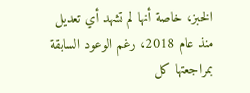الخبز، خاصة أنها لم تشهد أي تعديل منذ عام 2018، رغم الوعود السابقة بمراجعتها كل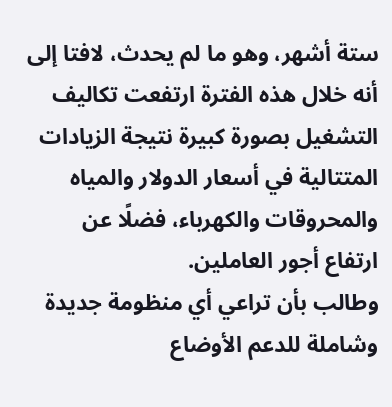ستة أشهر، وهو ما لم يحدث، لافتا إلى أنه خلال هذه الفترة ارتفعت تكاليف التشغيل بصورة كبيرة نتيجة الزيادات المتتالية في أسعار الدولار والمياه والمحروقات والكهرباء، فضلًا عن ارتفاع أجور العاملين.
وطالب بأن تراعي أي منظومة جديدة وشاملة للدعم الأوضاع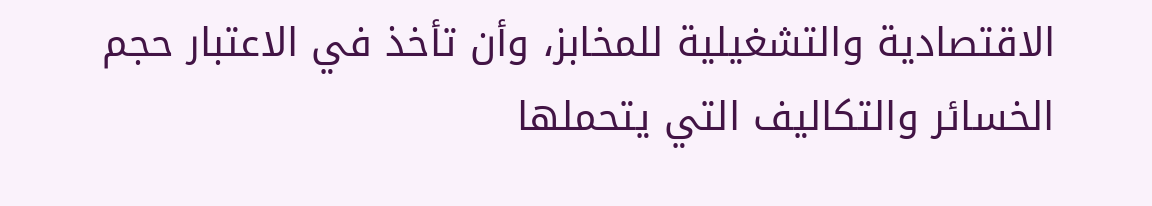الاقتصادية والتشغيلية للمخابز، وأن تأخذ في الاعتبار حجم الخسائر والتكاليف التي يتحملها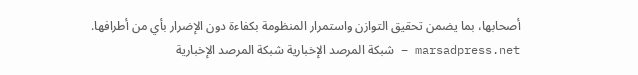أصحابها، بما يضمن تحقيق التوازن واستمرار المنظومة بكفاءة دون الإضرار بأي من أطرافها.
marsadpress.net – شبكة المرصد الإخبارية شبكة المرصد الإخبارية